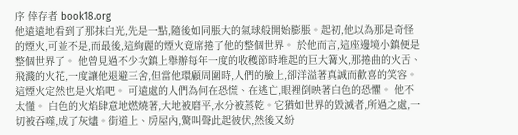序 倖存者 book18.org
他遠遠地看到了那抹白光,先是一點,隨後如同脹大的氣球般開始膨脹。起初,他以為那是奇怪的煙火,可並不是,而最後,這絢麗的煙火竟席捲了他的整個世界。 於他而言,這座邊境小鎮便是整個世界了。 他曾見過不少次鎮上舉辦每年一度的收穫節時堆起的巨大篝火,那捲曲的火舌、飛濺的火花,一度讓他退避三舍,但當他環顧周圍時,人們的臉上,卻洋溢著真誠而歡喜的笑容。 這煙火定然也是火焰吧。 可遠處的人們為何在恐慌、在逃亡,眼裡倒映著白色的恐懼。 他不太懂。 白色的火焰肆意地燃燒著,大地被磨平,水分被蒸乾。它猶如世界的毀滅者,所過之處,一切被吞噬,成了灰燼。街道上、房屋內,驚叫聲此起彼伏,然後又紛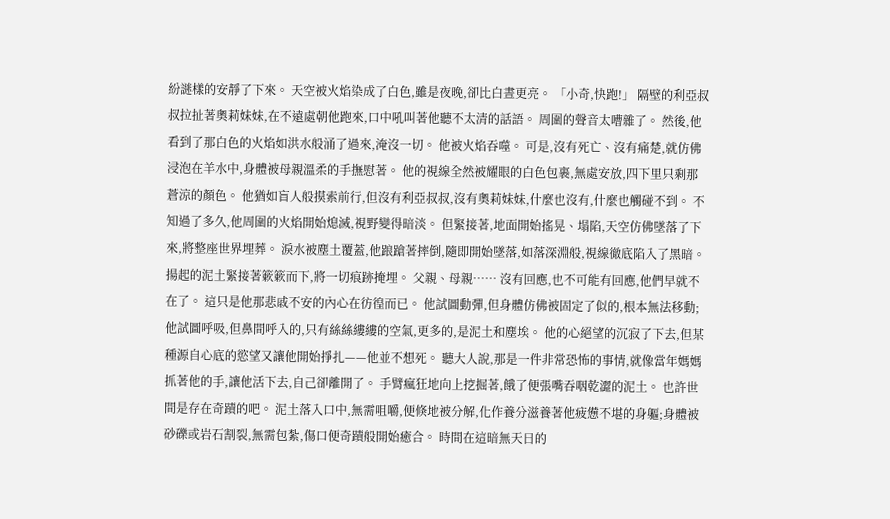紛謎樣的安靜了下來。 天空被火焰染成了白色,雖是夜晚,卻比白晝更亮。 「小奇,快跑!」 隔壁的利亞叔叔拉扯著奧莉妹妹,在不遠處朝他跑來,口中吼叫著他聽不太清的話語。 周圍的聲音太嘈雜了。 然後,他看到了那白色的火焰如洪水般涌了過來,淹沒一切。 他被火焰吞噬。 可是,沒有死亡、沒有痛楚,就仿佛浸泡在羊水中,身體被母親溫柔的手撫慰著。 他的視線全然被耀眼的白色包裹,無處安放,四下里只剩那蒼涼的顏色。 他猶如盲人般摸索前行,但沒有利亞叔叔,沒有奧莉妹妹,什麼也沒有,什麼也觸碰不到。 不知過了多久,他周圍的火焰開始熄滅,視野變得暗淡。 但緊接著,地面開始搖晃、塌陷,天空仿佛墜落了下來,將整座世界埋葬。 淚水被塵土覆蓋,他踉蹌著摔倒,隨即開始墜落,如落深淵般,視線徹底陷入了黑暗。 揚起的泥土緊接著簌簌而下,將一切痕跡掩埋。 父親、母親…… 沒有回應,也不可能有回應,他們早就不在了。 這只是他那悲戚不安的內心在彷徨而已。 他試圖動彈,但身體仿佛被固定了似的,根本無法移動;他試圖呼吸,但鼻間呼入的,只有絲絲縷縷的空氣,更多的,是泥土和塵埃。 他的心絕望的沉寂了下去,但某種源自心底的慾望又讓他開始掙扎——他並不想死。 聽大人說,那是一件非常恐怖的事情,就像當年媽媽抓著他的手,讓他活下去,自己卻離開了。 手臂瘋狂地向上挖掘著,餓了便張嘴吞咽乾澀的泥土。 也許世間是存在奇蹟的吧。 泥土落入口中,無需咀嚼,便倏地被分解,化作養分滋養著他疲憊不堪的身軀;身體被砂礫或岩石割裂,無需包紮,傷口便奇蹟般開始癒合。 時間在這暗無天日的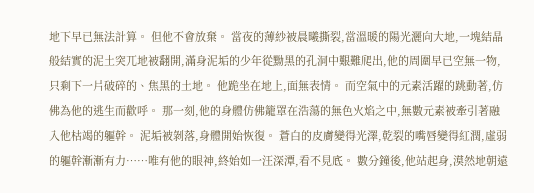地下早已無法計算。 但他不會放棄。 當夜的薄紗被晨曦撕裂,當溫暖的陽光灑向大地,一塊結晶般結實的泥土突兀地被翻開,滿身泥垢的少年從黝黑的孔洞中艱難爬出,他的周圍早已空無一物,只剩下一片破碎的、焦黑的土地。 他跪坐在地上,面無表情。 而空氣中的元素活躍的跳動著,仿佛為他的逃生而歡呼。 那一刻,他的身體仿佛籠罩在浩蕩的無色火焰之中,無數元素被牽引著融入他枯竭的軀幹。 泥垢被剝落,身體開始恢復。 蒼白的皮膚變得光澤,乾裂的嘴唇變得紅潤,虛弱的軀幹漸漸有力……唯有他的眼神,終始如一汪深潭,看不見底。 數分鐘後,他站起身,漠然地朝遠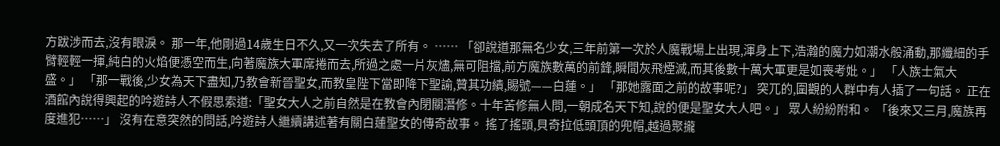方跋涉而去,沒有眼淚。 那一年,他剛過14歲生日不久,又一次失去了所有。 …… 「卻說道那無名少女,三年前第一次於人魔戰場上出現,渾身上下,浩瀚的魔力如潮水般涌動,那纖細的手臂輕輕一揮,純白的火焰便憑空而生,向著魔族大軍席捲而去,所過之處一片灰燼,無可阻擋,前方魔族數萬的前鋒,瞬間灰飛煙滅,而其後數十萬大軍更是如喪考妣。」 「人族士氣大盛。」 「那一戰後,少女為天下盡知,乃教會新晉聖女,而教皇陛下當即降下聖諭,贊其功績,賜號——白蓮。」 「那她露面之前的故事呢?」 突兀的,圍觀的人群中有人插了一句話。 正在酒館內說得興起的吟遊詩人不假思索道:「聖女大人之前自然是在教會內閉關潛修。十年苦修無人問,一朝成名天下知,說的便是聖女大人吧。」 眾人紛紛附和。 「後來又三月,魔族再度進犯……」 沒有在意突然的問話,吟遊詩人繼續講述著有關白蓮聖女的傳奇故事。 搖了搖頭,貝奇拉低頭頂的兜帽,越過聚攏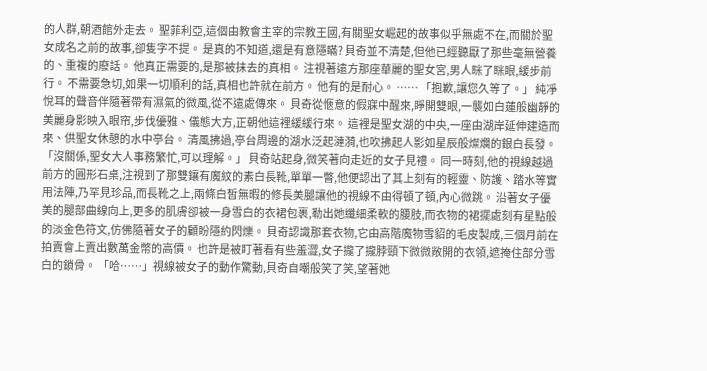的人群,朝酒館外走去。 聖菲利亞,這個由教會主宰的宗教王國,有關聖女崛起的故事似乎無處不在,而關於聖女成名之前的故事,卻隻字不提。 是真的不知道,還是有意隱瞞? 貝奇並不清楚,但他已經聽厭了那些毫無營養的、重複的廢話。 他真正需要的,是那被抹去的真相。 注視著遠方那座華麗的聖女宮,男人眯了眯眼,緩步前行。 不需要急切,如果一切順利的話,真相也許就在前方。 他有的是耐心。 …… 「抱歉,讓您久等了。」 純凈悅耳的聲音伴隨著帶有濕氣的微風,從不遠處傳來。 貝奇從愜意的假寐中醒來,睜開雙眼,一襲如白蓮般幽靜的美麗身影映入眼帘,步伐優雅、儀態大方,正朝他這裡緩緩行來。 這裡是聖女湖的中央,一座由湖岸延伸建造而來、供聖女休憩的水中亭台。 清風拂過,亭台周邊的湖水泛起漣漪,也吹拂起人影如星辰般燦爛的銀白長發。 「沒關係,聖女大人事務繁忙,可以理解。」 貝奇站起身,微笑著向走近的女子見禮。 同一時刻,他的視線越過前方的圓形石桌,注視到了那雙鑲有魔紋的素白長靴,單單一瞥,他便認出了其上刻有的輕靈、防護、踏水等實用法陣,乃罕見珍品,而長靴之上,兩條白皙無暇的修長美腿讓他的視線不由得頓了頓,內心微跳。 沿著女子優美的腿部曲線向上,更多的肌膚卻被一身雪白的衣裙包裹,勒出她纖細柔軟的腰肢,而衣物的裙擺處刻有星點般的淡金色符文,仿佛隨著女子的顧盼隱約閃爍。 貝奇認識那套衣物,它由高階魔物雪貂的毛皮製成,三個月前在拍賣會上賣出數萬金幣的高價。 也許是被盯著看有些羞澀,女子攏了攏脖頸下微微敞開的衣領,遮掩住部分雪白的鎖骨。 「哈……」視線被女子的動作驚動,貝奇自嘲般笑了笑,望著她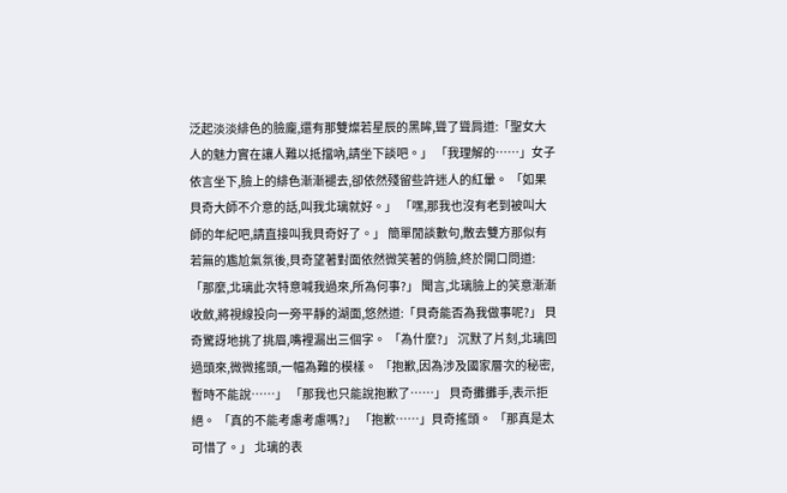泛起淡淡緋色的臉龐,還有那雙燦若星辰的黑眸,聳了聳肩道:「聖女大人的魅力實在讓人難以抵擋吶,請坐下談吧。」 「我理解的……」女子依言坐下,臉上的緋色漸漸褪去,卻依然殘留些許迷人的紅暈。 「如果貝奇大師不介意的話,叫我北璃就好。」 「嘿,那我也沒有老到被叫大師的年紀吧,請直接叫我貝奇好了。」 簡單閒談數句,散去雙方那似有若無的尷尬氣氛後,貝奇望著對面依然微笑著的俏臉,終於開口問道:「那麼,北璃此次特意喊我過來,所為何事?」 聞言,北璃臉上的笑意漸漸收斂,將視線投向一旁平靜的湖面,悠然道:「貝奇能否為我做事呢?」 貝奇驚訝地挑了挑眉,嘴裡漏出三個字。 「為什麼?」 沉默了片刻,北璃回過頭來,微微搖頭,一幅為難的模樣。 「抱歉,因為涉及國家層次的秘密,暫時不能說……」 「那我也只能說抱歉了……」 貝奇攤攤手,表示拒絕。 「真的不能考慮考慮嗎?」 「抱歉……」貝奇搖頭。 「那真是太可惜了。」 北璃的表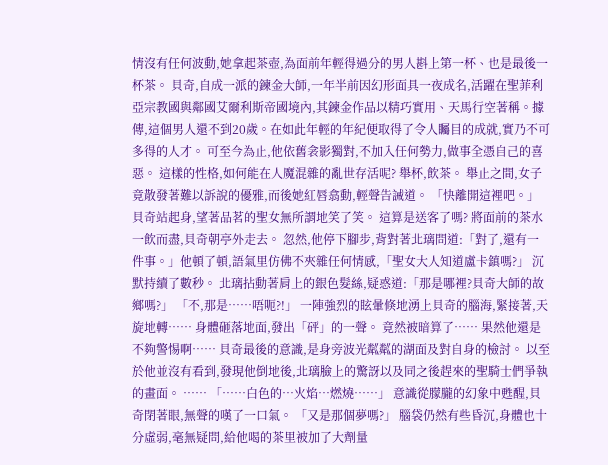情沒有任何波動,她拿起茶壺,為面前年輕得過分的男人斟上第一杯、也是最後一杯茶。 貝奇,自成一派的鍊金大師,一年半前因幻形面具一夜成名,活躍在聖菲利亞宗教國與鄰國艾爾利斯帝國境內,其鍊金作品以精巧實用、天馬行空著稱。據傳,這個男人還不到20歲。在如此年輕的年紀便取得了令人矚目的成就,實乃不可多得的人才。 可至今為止,他依舊衾影獨對,不加入任何勢力,做事全憑自己的喜惡。 這樣的性格,如何能在人魔混雜的亂世存活呢? 舉杯,飲茶。 舉止之間,女子竟散發著難以訴說的優雅,而後她紅唇翕動,輕聲告誡道。 「快離開這裡吧。」 貝奇站起身,望著品茗的聖女無所謂地笑了笑。 這算是送客了嗎? 將面前的茶水一飲而盡,貝奇朝亭外走去。 忽然,他停下腳步,背對著北璃問道:「對了,還有一件事。」他頓了頓,語氣里仿佛不夾雜任何情感,「聖女大人知道盧卡鎮嗎?」 沉默持續了數秒。 北璃拈動著肩上的銀色髮絲,疑惑道:「那是哪裡?貝奇大師的故鄉嗎?」 「不,那是……唔呃?!」 一陣強烈的眩暈倏地湧上貝奇的腦海,緊接著,天旋地轉…… 身體砸落地面,發出「砰」的一聲。 竟然被暗算了…… 果然他還是不夠警惕啊…… 貝奇最後的意識,是身旁波光粼粼的湖面及對自身的檢討。 以至於他並沒有看到,發現他倒地後,北璃臉上的驚訝以及同之後趕來的聖騎士們爭執的畫面。 …… 「……白色的…火焰…燃燒……」 意識從朦朧的幻象中甦醒,貝奇閉著眼,無聲的嘆了一口氣。 「又是那個夢嗎?」 腦袋仍然有些昏沉,身體也十分虛弱,毫無疑問,給他喝的茶里被加了大劑量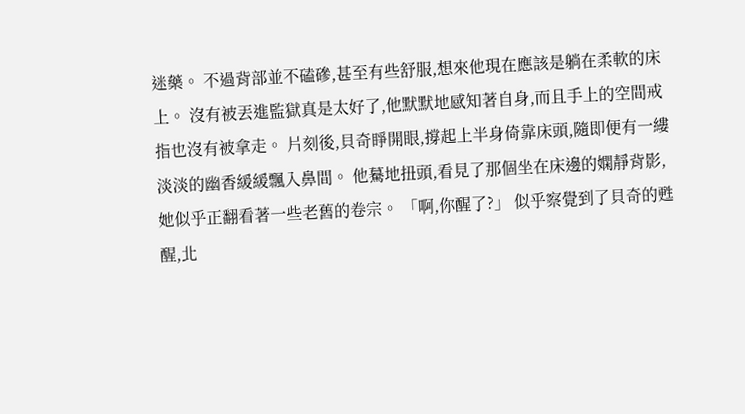迷藥。 不過背部並不磕磣,甚至有些舒服,想來他現在應該是躺在柔軟的床上。 沒有被丟進監獄真是太好了,他默默地感知著自身,而且手上的空間戒指也沒有被拿走。 片刻後,貝奇睜開眼,撐起上半身倚靠床頭,隨即便有一縷淡淡的幽香緩緩飄入鼻間。 他驀地扭頭,看見了那個坐在床邊的嫻靜背影,她似乎正翻看著一些老舊的卷宗。 「啊,你醒了?」 似乎察覺到了貝奇的甦醒,北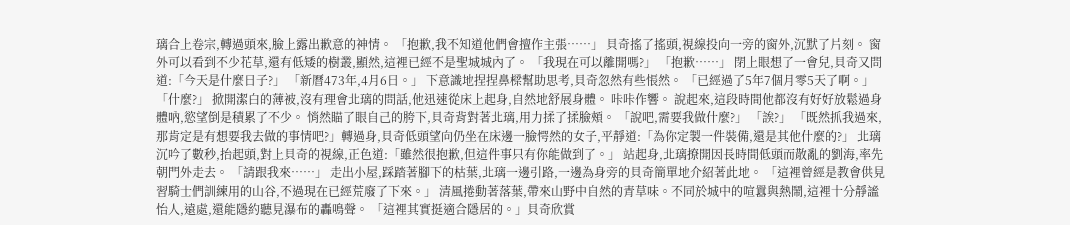璃合上卷宗,轉過頭來,臉上露出歉意的神情。 「抱歉,我不知道他們會擅作主張……」 貝奇搖了搖頭,視線投向一旁的窗外,沉默了片刻。 窗外可以看到不少花草,還有低矮的樹叢,顯然,這裡已經不是聖城城內了。 「我現在可以離開嗎?」 「抱歉……」 閉上眼想了一會兒,貝奇又問道:「今天是什麼日子?」 「新曆473年,4月6日。」 下意識地捏捏鼻樑幫助思考,貝奇忽然有些悵然。 「已經過了5年7個月零5天了啊。」 「什麼?」 掀開潔白的薄被,沒有理會北璃的問話,他迅速從床上起身,自然地舒展身體。 咔咔作響。 說起來,這段時間他都沒有好好放鬆過身體吶,慾望倒是積累了不少。 悄然瞄了眼自己的胯下,貝奇背對著北璃,用力揉了揉臉頰。 「說吧,需要我做什麼?」 「誒?」 「既然抓我過來,那肯定是有想要我去做的事情吧?」轉過身,貝奇低頭望向仍坐在床邊一臉愕然的女子,平靜道:「為你定製一件裝備,還是其他什麼的?」 北璃沉吟了數秒,抬起頭,對上貝奇的視線,正色道:「雖然很抱歉,但這件事只有你能做到了。」 站起身,北璃撩開因長時間低頭而散亂的劉海,率先朝門外走去。 「請跟我來……」 走出小屋,踩踏著腳下的枯葉,北璃一邊引路,一邊為身旁的貝奇簡單地介紹著此地。 「這裡曾經是教會供見習騎士們訓練用的山谷,不過現在已經荒廢了下來。」 清風捲動著落葉,帶來山野中自然的青草味。不同於城中的喧囂與熱鬧,這裡十分靜謐怡人,遠處,還能隱約聽見瀑布的轟鳴聲。 「這裡其實挺適合隱居的。」貝奇欣賞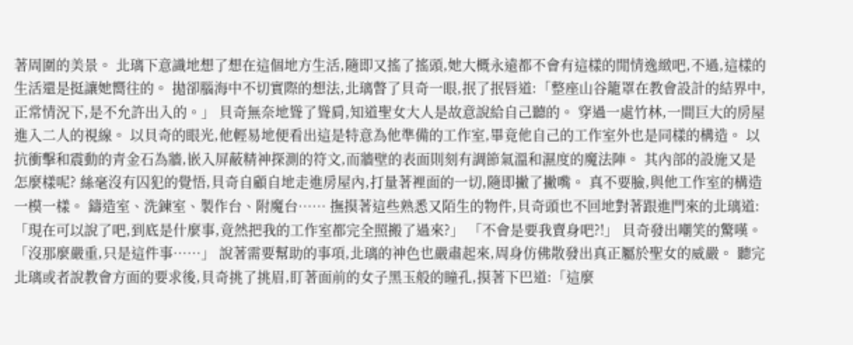著周圍的美景。 北璃下意識地想了想在這個地方生活,隨即又搖了搖頭,她大概永遠都不會有這樣的閒情逸緻吧,不過,這樣的生活還是挺讓她嚮往的。 拋卻腦海中不切實際的想法,北璃瞥了貝奇一眼,抿了抿唇道:「整座山谷籠罩在教會設計的結界中,正常情況下,是不允許出入的。」 貝奇無奈地聳了聳肩,知道聖女大人是故意說給自己聽的。 穿過一處竹林,一間巨大的房屋進入二人的視線。 以貝奇的眼光,他輕易地便看出這是特意為他準備的工作室,畢竟他自己的工作室外也是同樣的構造。 以抗衝擊和震動的青金石為牆,嵌入屏蔽精神探測的符文,而牆壁的表面則刻有調節氣溫和濕度的魔法陣。 其內部的設施又是怎麼樣呢? 絲毫沒有囚犯的覺悟,貝奇自顧自地走進房屋內,打量著裡面的一切,隨即撇了撇嘴。 真不要臉,與他工作室的構造一模一樣。 鑄造室、洗鍊室、製作台、附魔台…… 撫摸著這些熟悉又陌生的物件,貝奇頭也不回地對著跟進門來的北璃道:「現在可以說了吧,到底是什麼事,竟然把我的工作室都完全照搬了過來?」 「不會是要我賣身吧?!」 貝奇發出嘲笑的驚嘆。 「沒那麼嚴重,只是這件事……」 說著需要幫助的事項,北璃的神色也嚴肅起來,周身仿佛散發出真正屬於聖女的威嚴。 聽完北璃或者說教會方面的要求後,貝奇挑了挑眉,盯著面前的女子黑玉般的瞳孔,摸著下巴道:「這麼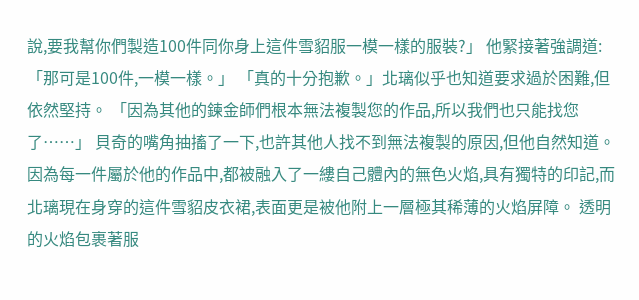說,要我幫你們製造100件同你身上這件雪貂服一模一樣的服裝?」 他緊接著強調道:「那可是100件,一模一樣。」 「真的十分抱歉。」北璃似乎也知道要求過於困難,但依然堅持。 「因為其他的鍊金師們根本無法複製您的作品,所以我們也只能找您了……」 貝奇的嘴角抽搐了一下,也許其他人找不到無法複製的原因,但他自然知道。 因為每一件屬於他的作品中,都被融入了一縷自己體內的無色火焰,具有獨特的印記,而北璃現在身穿的這件雪貂皮衣裙,表面更是被他附上一層極其稀薄的火焰屏障。 透明的火焰包裹著服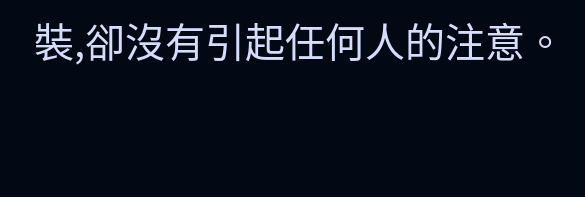裝,卻沒有引起任何人的注意。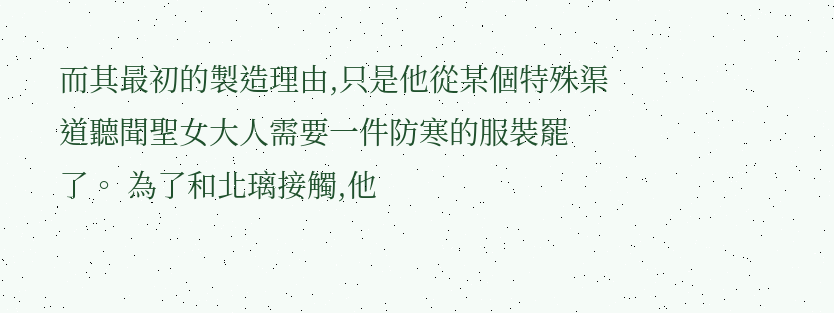而其最初的製造理由,只是他從某個特殊渠道聽聞聖女大人需要一件防寒的服裝罷了。 為了和北璃接觸,他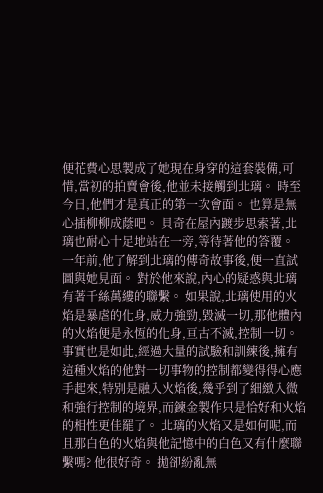便花費心思製成了她現在身穿的這套裝備,可惜,當初的拍賣會後,他並未接觸到北璃。 時至今日,他們才是真正的第一次會面。 也算是無心插柳柳成蔭吧。 貝奇在屋內踱步思索著,北璃也耐心十足地站在一旁,等待著他的答覆。 一年前,他了解到北璃的傳奇故事後,便一直試圖與她見面。 對於他來說,內心的疑惑與北璃有著千絲萬縷的聯繫。 如果說,北璃使用的火焰是暴虐的化身,威力強勁,毀滅一切,那他體內的火焰便是永恆的化身,亘古不滅,控制一切。 事實也是如此,經過大量的試驗和訓練後,擁有這種火焰的他對一切事物的控制都變得得心應手起來,特別是融入火焰後,幾乎到了細緻入微和強行控制的境界,而鍊金製作只是恰好和火焰的相性更佳罷了。 北璃的火焰又是如何呢,而且那白色的火焰與他記憶中的白色又有什麼聯繫嗎? 他很好奇。 拋卻紛亂無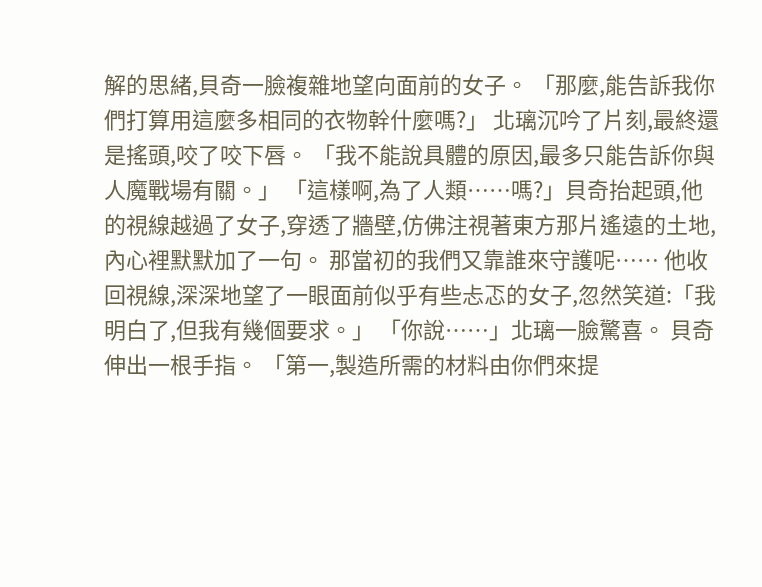解的思緒,貝奇一臉複雜地望向面前的女子。 「那麼,能告訴我你們打算用這麼多相同的衣物幹什麼嗎?」 北璃沉吟了片刻,最終還是搖頭,咬了咬下唇。 「我不能說具體的原因,最多只能告訴你與人魔戰場有關。」 「這樣啊,為了人類……嗎?」貝奇抬起頭,他的視線越過了女子,穿透了牆壁,仿佛注視著東方那片遙遠的土地,內心裡默默加了一句。 那當初的我們又靠誰來守護呢…… 他收回視線,深深地望了一眼面前似乎有些忐忑的女子,忽然笑道:「我明白了,但我有幾個要求。」 「你說……」北璃一臉驚喜。 貝奇伸出一根手指。 「第一,製造所需的材料由你們來提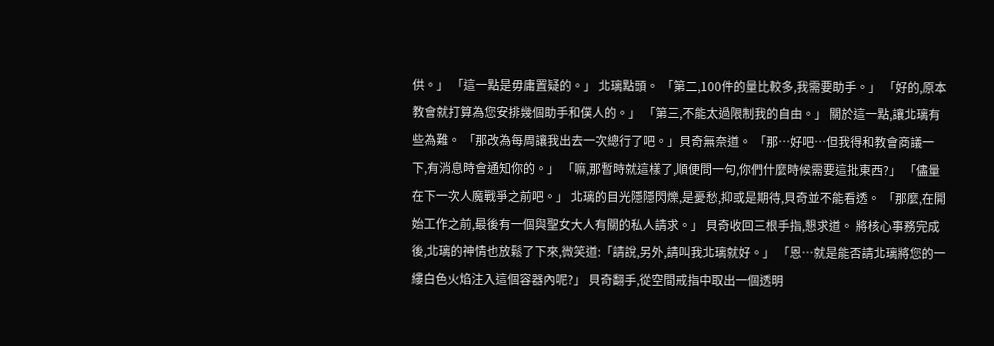供。」 「這一點是毋庸置疑的。」 北璃點頭。 「第二,100件的量比較多,我需要助手。」 「好的,原本教會就打算為您安排幾個助手和僕人的。」 「第三,不能太過限制我的自由。」 關於這一點,讓北璃有些為難。 「那改為每周讓我出去一次總行了吧。」貝奇無奈道。 「那…好吧…但我得和教會商議一下,有消息時會通知你的。」 「嘛,那暫時就這樣了,順便問一句,你們什麼時候需要這批東西?」 「儘量在下一次人魔戰爭之前吧。」 北璃的目光隱隱閃爍,是憂愁,抑或是期待,貝奇並不能看透。 「那麼,在開始工作之前,最後有一個與聖女大人有關的私人請求。」 貝奇收回三根手指,懇求道。 將核心事務完成後,北璃的神情也放鬆了下來,微笑道:「請說,另外,請叫我北璃就好。」 「恩…就是能否請北璃將您的一縷白色火焰注入這個容器內呢?」 貝奇翻手,從空間戒指中取出一個透明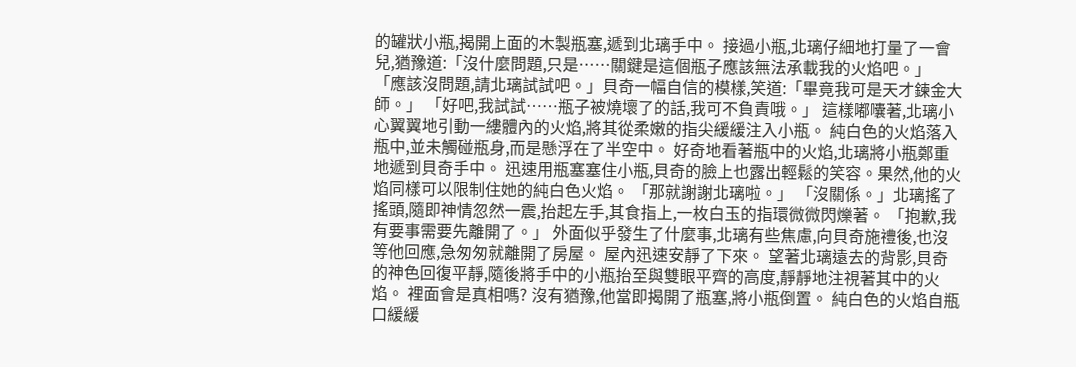的罐狀小瓶,揭開上面的木製瓶塞,遞到北璃手中。 接過小瓶,北璃仔細地打量了一會兒,猶豫道:「沒什麼問題,只是……關鍵是這個瓶子應該無法承載我的火焰吧。」 「應該沒問題,請北璃試試吧。」貝奇一幅自信的模樣,笑道:「畢竟我可是天才鍊金大師。」 「好吧,我試試……瓶子被燒壞了的話,我可不負責哦。」 這樣嘟囔著,北璃小心翼翼地引動一縷體內的火焰,將其從柔嫩的指尖緩緩注入小瓶。 純白色的火焰落入瓶中,並未觸碰瓶身,而是懸浮在了半空中。 好奇地看著瓶中的火焰,北璃將小瓶鄭重地遞到貝奇手中。 迅速用瓶塞塞住小瓶,貝奇的臉上也露出輕鬆的笑容。果然,他的火焰同樣可以限制住她的純白色火焰。 「那就謝謝北璃啦。」 「沒關係。」北璃搖了搖頭,隨即神情忽然一震,抬起左手,其食指上,一枚白玉的指環微微閃爍著。 「抱歉,我有要事需要先離開了。」 外面似乎發生了什麼事,北璃有些焦慮,向貝奇施禮後,也沒等他回應,急匆匆就離開了房屋。 屋內迅速安靜了下來。 望著北璃遠去的背影,貝奇的神色回復平靜,隨後將手中的小瓶抬至與雙眼平齊的高度,靜靜地注視著其中的火焰。 裡面會是真相嗎? 沒有猶豫,他當即揭開了瓶塞,將小瓶倒置。 純白色的火焰自瓶口緩緩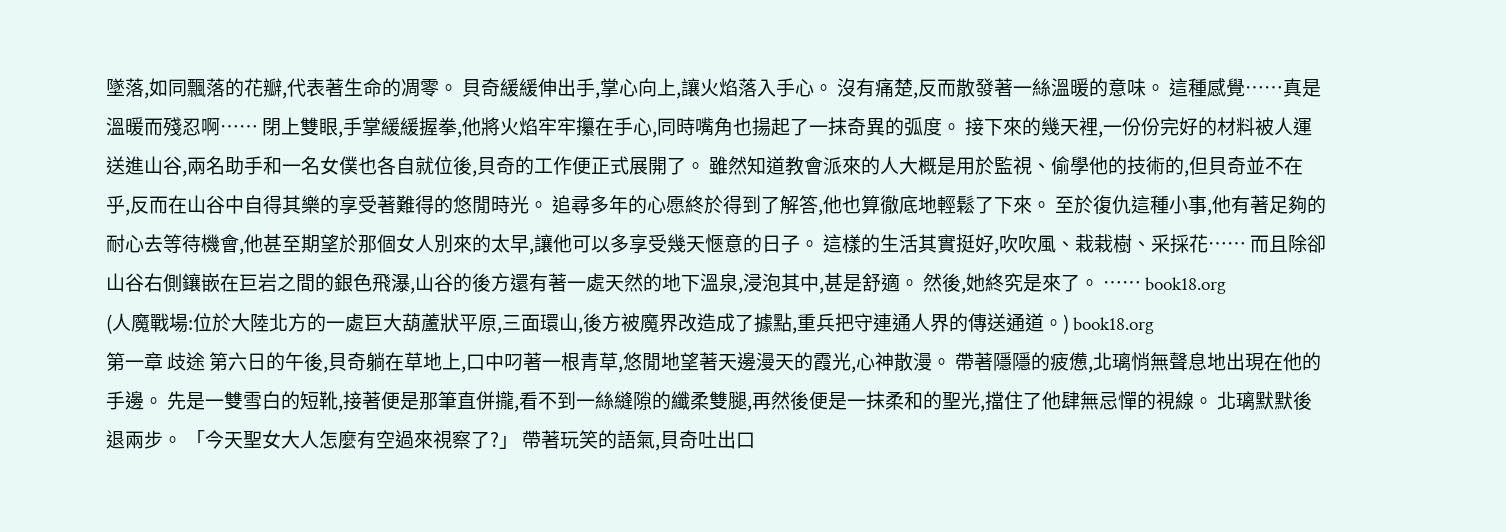墜落,如同飄落的花瓣,代表著生命的凋零。 貝奇緩緩伸出手,掌心向上,讓火焰落入手心。 沒有痛楚,反而散發著一絲溫暖的意味。 這種感覺……真是溫暖而殘忍啊…… 閉上雙眼,手掌緩緩握拳,他將火焰牢牢攥在手心,同時嘴角也揚起了一抹奇異的弧度。 接下來的幾天裡,一份份完好的材料被人運送進山谷,兩名助手和一名女僕也各自就位後,貝奇的工作便正式展開了。 雖然知道教會派來的人大概是用於監視、偷學他的技術的,但貝奇並不在乎,反而在山谷中自得其樂的享受著難得的悠閒時光。 追尋多年的心愿終於得到了解答,他也算徹底地輕鬆了下來。 至於復仇這種小事,他有著足夠的耐心去等待機會,他甚至期望於那個女人別來的太早,讓他可以多享受幾天愜意的日子。 這樣的生活其實挺好,吹吹風、栽栽樹、采採花…… 而且除卻山谷右側鑲嵌在巨岩之間的銀色飛瀑,山谷的後方還有著一處天然的地下溫泉,浸泡其中,甚是舒適。 然後,她終究是來了。 …… book18.org
(人魔戰場:位於大陸北方的一處巨大葫蘆狀平原,三面環山,後方被魔界改造成了據點,重兵把守連通人界的傳送通道。) book18.org
第一章 歧途 第六日的午後,貝奇躺在草地上,口中叼著一根青草,悠閒地望著天邊漫天的霞光,心神散漫。 帶著隱隱的疲憊,北璃悄無聲息地出現在他的手邊。 先是一雙雪白的短靴,接著便是那筆直併攏,看不到一絲縫隙的纖柔雙腿,再然後便是一抹柔和的聖光,擋住了他肆無忌憚的視線。 北璃默默後退兩步。 「今天聖女大人怎麼有空過來視察了?」 帶著玩笑的語氣,貝奇吐出口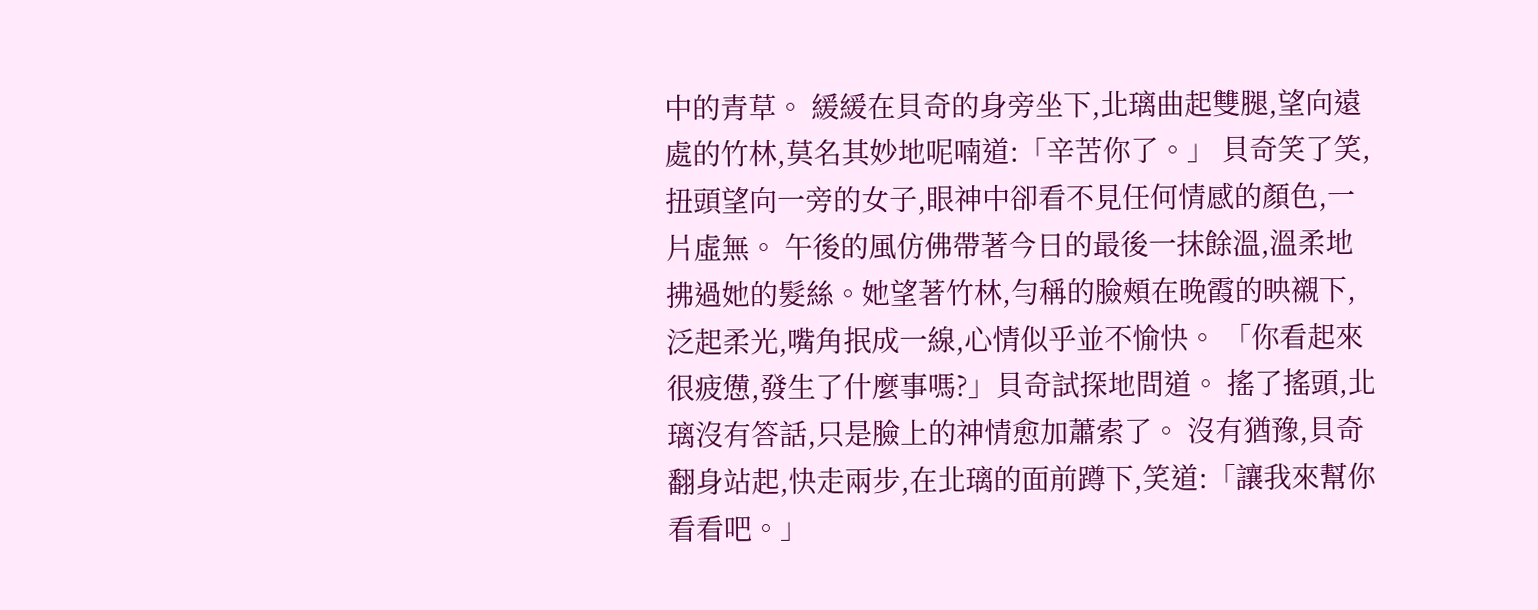中的青草。 緩緩在貝奇的身旁坐下,北璃曲起雙腿,望向遠處的竹林,莫名其妙地呢喃道:「辛苦你了。」 貝奇笑了笑,扭頭望向一旁的女子,眼神中卻看不見任何情感的顏色,一片虛無。 午後的風仿佛帶著今日的最後一抹餘溫,溫柔地拂過她的髮絲。她望著竹林,勻稱的臉頰在晚霞的映襯下,泛起柔光,嘴角抿成一線,心情似乎並不愉快。 「你看起來很疲憊,發生了什麼事嗎?」貝奇試探地問道。 搖了搖頭,北璃沒有答話,只是臉上的神情愈加蕭索了。 沒有猶豫,貝奇翻身站起,快走兩步,在北璃的面前蹲下,笑道:「讓我來幫你看看吧。」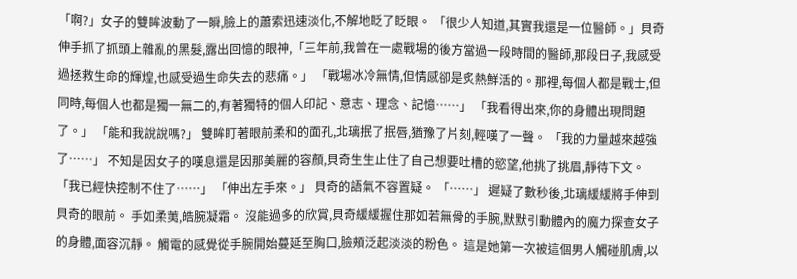「啊?」女子的雙眸波動了一瞬,臉上的蕭索迅速淡化,不解地眨了眨眼。 「很少人知道,其實我還是一位醫師。」貝奇伸手抓了抓頭上雜亂的黑髮,露出回憶的眼神,「三年前,我曾在一處戰場的後方當過一段時間的醫師,那段日子,我感受過拯救生命的輝煌,也感受過生命失去的悲痛。」 「戰場冰冷無情,但情感卻是炙熱鮮活的。那裡,每個人都是戰士,但同時,每個人也都是獨一無二的,有著獨特的個人印記、意志、理念、記憶……」 「我看得出來,你的身體出現問題了。」 「能和我說說嗎?」 雙眸盯著眼前柔和的面孔,北璃抿了抿唇,猶豫了片刻,輕嘆了一聲。 「我的力量越來越強了……」 不知是因女子的嘆息還是因那美麗的容顏,貝奇生生止住了自己想要吐槽的慾望,他挑了挑眉,靜待下文。 「我已經快控制不住了……」 「伸出左手來。」 貝奇的語氣不容置疑。 「……」 遲疑了數秒後,北璃緩緩將手伸到貝奇的眼前。 手如柔荑,皓腕凝霜。 沒能過多的欣賞,貝奇緩緩握住那如若無骨的手腕,默默引動體內的魔力探查女子的身體,面容沉靜。 觸電的感覺從手腕開始蔓延至胸口,臉頰泛起淡淡的粉色。 這是她第一次被這個男人觸碰肌膚,以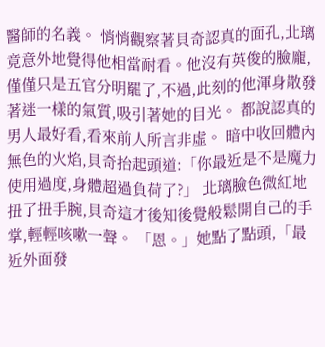醫師的名義。 悄悄觀察著貝奇認真的面孔,北璃竟意外地覺得他相當耐看。他沒有英俊的臉龐,僅僅只是五官分明罷了,不過,此刻的他渾身散發著迷一樣的氣質,吸引著她的目光。 都說認真的男人最好看,看來前人所言非虛。 暗中收回體內無色的火焰,貝奇抬起頭道:「你最近是不是魔力使用過度,身體超過負荷了?」 北璃臉色微紅地扭了扭手腕,貝奇這才後知後覺般鬆開自己的手掌,輕輕咳嗽一聲。 「恩。」她點了點頭,「最近外面發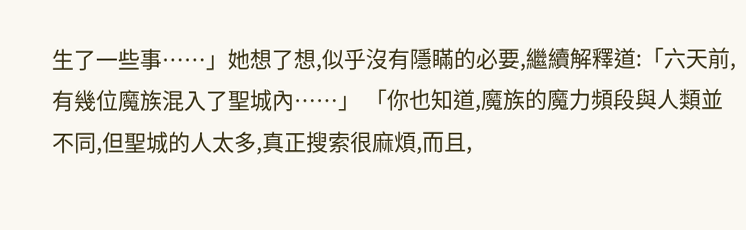生了一些事……」她想了想,似乎沒有隱瞞的必要,繼續解釋道:「六天前,有幾位魔族混入了聖城內……」 「你也知道,魔族的魔力頻段與人類並不同,但聖城的人太多,真正搜索很麻煩,而且,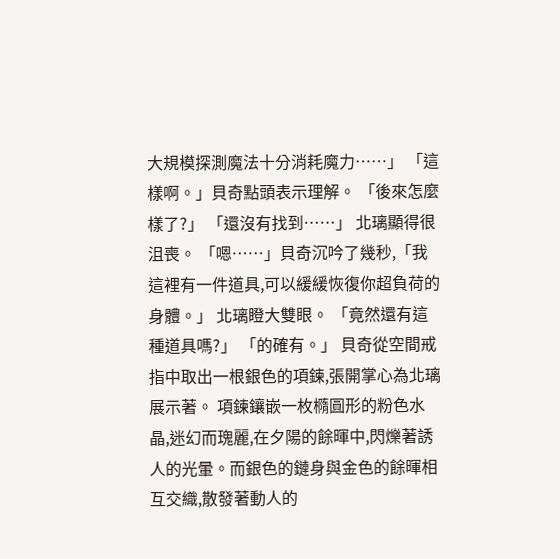大規模探測魔法十分消耗魔力……」 「這樣啊。」貝奇點頭表示理解。 「後來怎麼樣了?」 「還沒有找到……」 北璃顯得很沮喪。 「嗯……」貝奇沉吟了幾秒,「我這裡有一件道具,可以緩緩恢復你超負荷的身體。」 北璃瞪大雙眼。 「竟然還有這種道具嗎?」 「的確有。」 貝奇從空間戒指中取出一根銀色的項鍊,張開掌心為北璃展示著。 項鍊鑲嵌一枚橢圓形的粉色水晶,迷幻而瑰麗,在夕陽的餘暉中,閃爍著誘人的光暈。而銀色的鏈身與金色的餘暉相互交織,散發著動人的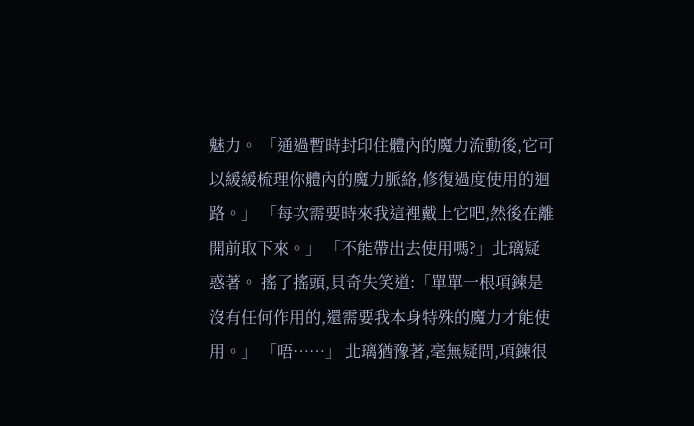魅力。 「通過暫時封印住體內的魔力流動後,它可以緩緩梳理你體內的魔力脈絡,修復過度使用的迴路。」 「每次需要時來我這裡戴上它吧,然後在離開前取下來。」 「不能帶出去使用嗎?」北璃疑惑著。 搖了搖頭,貝奇失笑道:「單單一根項鍊是沒有任何作用的,還需要我本身特殊的魔力才能使用。」 「唔……」 北璃猶豫著,毫無疑問,項鍊很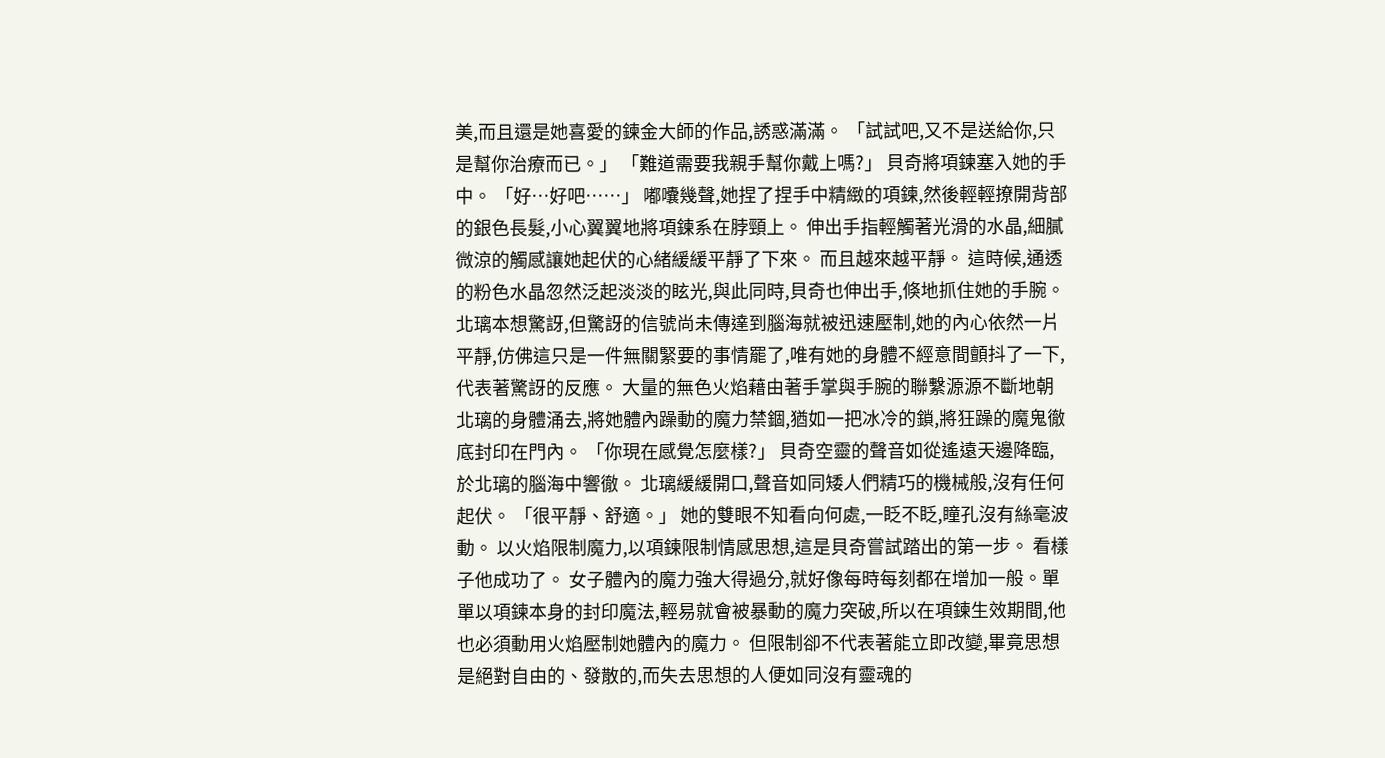美,而且還是她喜愛的鍊金大師的作品,誘惑滿滿。 「試試吧,又不是送給你,只是幫你治療而已。」 「難道需要我親手幫你戴上嗎?」 貝奇將項鍊塞入她的手中。 「好…好吧……」 嘟囔幾聲,她捏了捏手中精緻的項鍊,然後輕輕撩開背部的銀色長髮,小心翼翼地將項鍊系在脖頸上。 伸出手指輕觸著光滑的水晶,細膩微涼的觸感讓她起伏的心緒緩緩平靜了下來。 而且越來越平靜。 這時候,通透的粉色水晶忽然泛起淡淡的眩光,與此同時,貝奇也伸出手,倏地抓住她的手腕。 北璃本想驚訝,但驚訝的信號尚未傳達到腦海就被迅速壓制,她的內心依然一片平靜,仿佛這只是一件無關緊要的事情罷了,唯有她的身體不經意間顫抖了一下,代表著驚訝的反應。 大量的無色火焰藉由著手掌與手腕的聯繫源源不斷地朝北璃的身體涌去,將她體內躁動的魔力禁錮,猶如一把冰冷的鎖,將狂躁的魔鬼徹底封印在門內。 「你現在感覺怎麼樣?」 貝奇空靈的聲音如從遙遠天邊降臨,於北璃的腦海中響徹。 北璃緩緩開口,聲音如同矮人們精巧的機械般,沒有任何起伏。 「很平靜、舒適。」 她的雙眼不知看向何處,一眨不眨,瞳孔沒有絲毫波動。 以火焰限制魔力,以項鍊限制情感思想,這是貝奇嘗試踏出的第一步。 看樣子他成功了。 女子體內的魔力強大得過分,就好像每時每刻都在增加一般。單單以項鍊本身的封印魔法,輕易就會被暴動的魔力突破,所以在項鍊生效期間,他也必須動用火焰壓制她體內的魔力。 但限制卻不代表著能立即改變,畢竟思想是絕對自由的、發散的,而失去思想的人便如同沒有靈魂的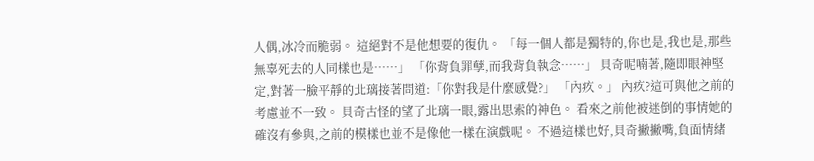人偶,冰冷而脆弱。 這絕對不是他想要的復仇。 「每一個人都是獨特的,你也是,我也是,那些無辜死去的人同樣也是……」 「你背負罪孽,而我背負執念……」 貝奇呢喃著,隨即眼神堅定,對著一臉平靜的北璃接著問道:「你對我是什麼感覺?」 「內疚。」 內疚?這可與他之前的考慮並不一致。 貝奇古怪的望了北璃一眼,露出思索的神色。 看來之前他被迷倒的事情她的確沒有參與,之前的模樣也並不是像他一樣在演戲呢。 不過這樣也好,貝奇撇撇嘴,負面情緒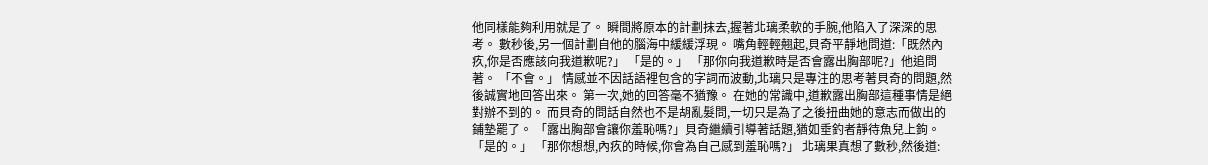他同樣能夠利用就是了。 瞬間將原本的計劃抹去,握著北璃柔軟的手腕,他陷入了深深的思考。 數秒後,另一個計劃自他的腦海中緩緩浮現。 嘴角輕輕翹起,貝奇平靜地問道:「既然內疚,你是否應該向我道歉呢?」 「是的。」 「那你向我道歉時是否會露出胸部呢?」他追問著。 「不會。」 情感並不因話語裡包含的字詞而波動,北璃只是專注的思考著貝奇的問題,然後誠實地回答出來。 第一次,她的回答毫不猶豫。 在她的常識中,道歉露出胸部這種事情是絕對辦不到的。 而貝奇的問話自然也不是胡亂髮問,一切只是為了之後扭曲她的意志而做出的鋪墊罷了。 「露出胸部會讓你羞恥嗎?」貝奇繼續引導著話題,猶如垂釣者靜待魚兒上鉤。 「是的。」 「那你想想,內疚的時候,你會為自己感到羞恥嗎?」 北璃果真想了數秒,然後道: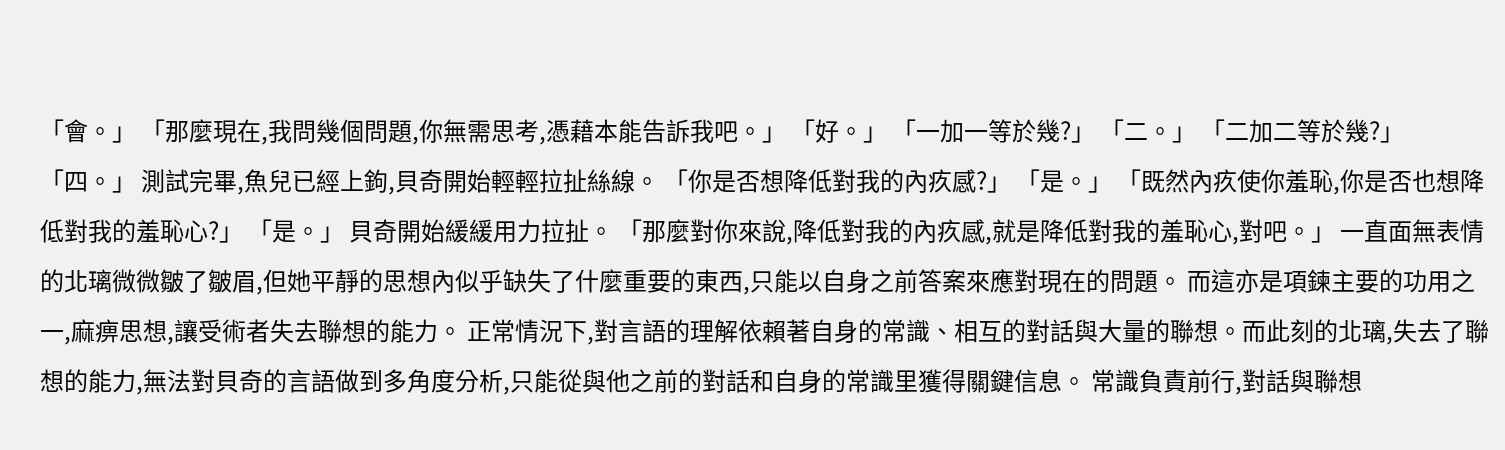「會。」 「那麼現在,我問幾個問題,你無需思考,憑藉本能告訴我吧。」 「好。」 「一加一等於幾?」 「二。」 「二加二等於幾?」 「四。」 測試完畢,魚兒已經上鉤,貝奇開始輕輕拉扯絲線。 「你是否想降低對我的內疚感?」 「是。」 「既然內疚使你羞恥,你是否也想降低對我的羞恥心?」 「是。」 貝奇開始緩緩用力拉扯。 「那麼對你來說,降低對我的內疚感,就是降低對我的羞恥心,對吧。」 一直面無表情的北璃微微皺了皺眉,但她平靜的思想內似乎缺失了什麼重要的東西,只能以自身之前答案來應對現在的問題。 而這亦是項鍊主要的功用之一,麻痹思想,讓受術者失去聯想的能力。 正常情況下,對言語的理解依賴著自身的常識、相互的對話與大量的聯想。而此刻的北璃,失去了聯想的能力,無法對貝奇的言語做到多角度分析,只能從與他之前的對話和自身的常識里獲得關鍵信息。 常識負責前行,對話與聯想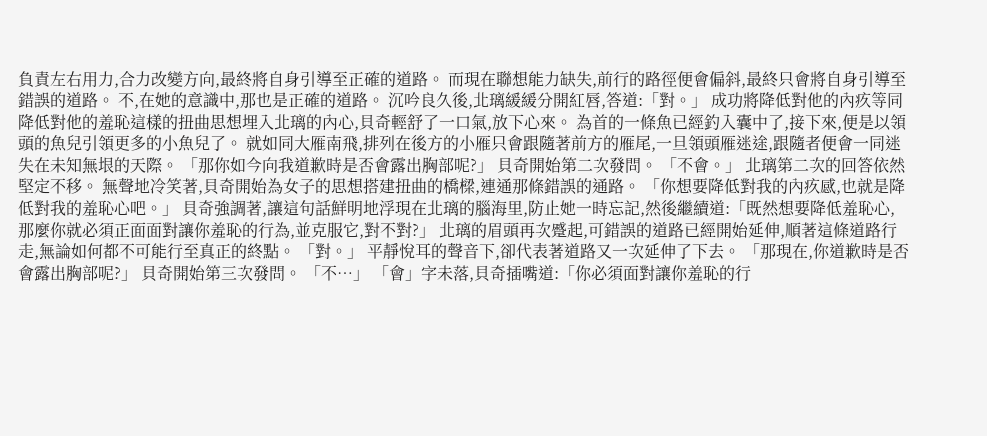負責左右用力,合力改變方向,最終將自身引導至正確的道路。 而現在聯想能力缺失,前行的路徑便會偏斜,最終只會將自身引導至錯誤的道路。 不,在她的意識中,那也是正確的道路。 沉吟良久後,北璃緩緩分開紅唇,答道:「對。」 成功將降低對他的內疚等同降低對他的羞恥這樣的扭曲思想埋入北璃的內心,貝奇輕舒了一口氣,放下心來。 為首的一條魚已經釣入囊中了,接下來,便是以領頭的魚兒引領更多的小魚兒了。 就如同大雁南飛,排列在後方的小雁只會跟隨著前方的雁尾,一旦領頭雁迷途,跟隨者便會一同迷失在未知無垠的天際。 「那你如今向我道歉時是否會露出胸部呢?」 貝奇開始第二次發問。 「不會。」 北璃第二次的回答依然堅定不移。 無聲地冷笑著,貝奇開始為女子的思想搭建扭曲的橋樑,連通那條錯誤的通路。 「你想要降低對我的內疚感,也就是降低對我的羞恥心吧。」 貝奇強調著,讓這句話鮮明地浮現在北璃的腦海里,防止她一時忘記,然後繼續道:「既然想要降低羞恥心,那麼你就必須正面面對讓你羞恥的行為,並克服它,對不對?」 北璃的眉頭再次蹙起,可錯誤的道路已經開始延伸,順著這條道路行走,無論如何都不可能行至真正的終點。 「對。」 平靜悅耳的聲音下,卻代表著道路又一次延伸了下去。 「那現在,你道歉時是否會露出胸部呢?」 貝奇開始第三次發問。 「不…」 「會」字未落,貝奇插嘴道:「你必須面對讓你羞恥的行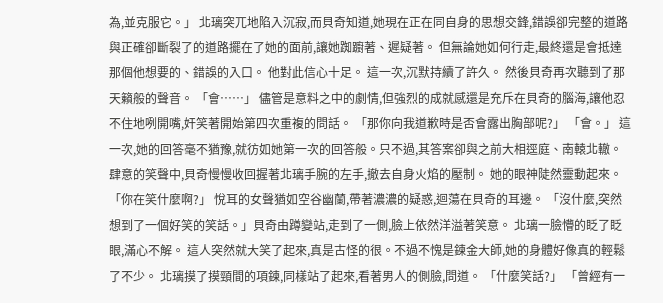為,並克服它。」 北璃突兀地陷入沉寂,而貝奇知道,她現在正在同自身的思想交鋒,錯誤卻完整的道路與正確卻斷裂了的道路擺在了她的面前,讓她踟躕著、遲疑著。 但無論她如何行走,最終還是會抵達那個他想要的、錯誤的入口。 他對此信心十足。 這一次,沉默持續了許久。 然後貝奇再次聽到了那天籟般的聲音。 「會……」 儘管是意料之中的劇情,但強烈的成就感還是充斥在貝奇的腦海,讓他忍不住地咧開嘴,奸笑著開始第四次重複的問話。 「那你向我道歉時是否會露出胸部呢?」 「會。」 這一次,她的回答毫不猶豫,就彷如她第一次的回答般。只不過,其答案卻與之前大相逕庭、南轅北轍。 肆意的笑聲中,貝奇慢慢收回握著北璃手腕的左手,撤去自身火焰的壓制。 她的眼神陡然靈動起來。 「你在笑什麼啊?」 悅耳的女聲猶如空谷幽蘭,帶著濃濃的疑惑,迴蕩在貝奇的耳邊。 「沒什麼,突然想到了一個好笑的笑話。」貝奇由蹲變站,走到了一側,臉上依然洋溢著笑意。 北璃一臉懵的眨了眨眼,滿心不解。 這人突然就大笑了起來,真是古怪的很。不過不愧是鍊金大師,她的身體好像真的輕鬆了不少。 北璃摸了摸頸間的項鍊,同樣站了起來,看著男人的側臉,問道。 「什麼笑話?」 「曾經有一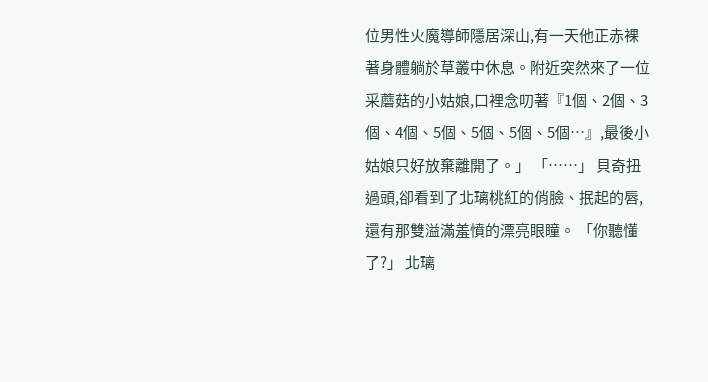位男性火魔導師隱居深山,有一天他正赤裸著身體躺於草叢中休息。附近突然來了一位采蘑菇的小姑娘,口裡念叨著『1個、2個、3個、4個、5個、5個、5個、5個…』,最後小姑娘只好放棄離開了。」 「……」 貝奇扭過頭,卻看到了北璃桃紅的俏臉、抿起的唇,還有那雙溢滿羞憤的漂亮眼瞳。 「你聽懂了?」 北璃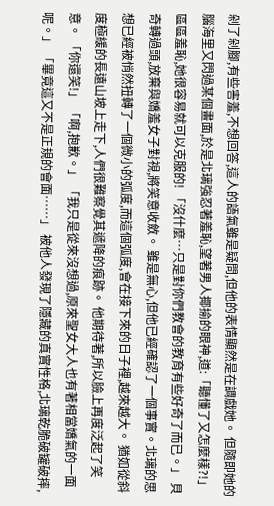剁了剁腳,有些害羞,不想回答,這人的語氣雖是疑問,但他的表情顯然是在調戲她。 但隨即她的腦海里又閃過某個畫面,於是北璃強忍著羞恥,望著男人揶揄的眼神,道:「聽懂了又怎麼樣?!」 區區羞恥,她很容易就可以克服的! 「沒什麼…只是對你們教會的教育有些好奇了而已。」 貝奇轉過頭,放棄與嬌羞女子對視,將笑意收斂。 雖是無心,但他已經確認了一個事實。北璃的思想已經被悄然扭轉了一個微小的弧度,而這個弧度,會在接下來的日子裡,越來越大。 猶如從斜度極緩的長遠山坡上走下,人們很難察覺其遞降的痕跡。 他期待著,所以臉上再度泛起了笑意。 「你還笑!」 「啊,抱歉。」 「我只是從來沒想過,原來聖女大人也有著相當嬌氣的一面呢。」 「畢竟這又不是正規的會面……」 被他人發現了隱藏的真實性格,北璃乾脆破罐破摔,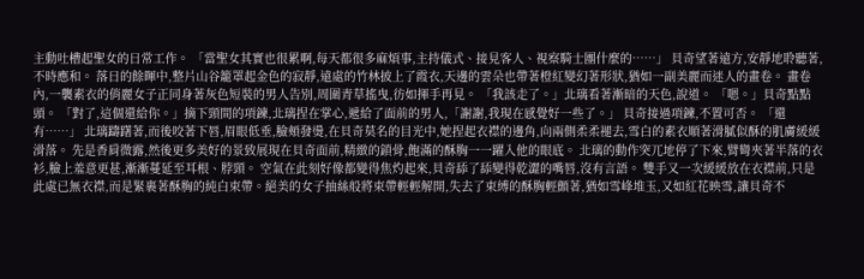主動吐槽起聖女的日常工作。 「當聖女其實也很累啊,每天都很多麻煩事,主持儀式、接見客人、視察騎士團什麼的……」 貝奇望著遠方,安靜地聆聽著,不時應和。 落日的餘暉中,整片山谷籠罩起金色的寂靜,遠處的竹林披上了霞衣,天邊的雲朵也帶著橙紅變幻著形狀,猶如一副美麗而迷人的畫卷。 畫卷內,一襲素衣的俏麗女子正同身著灰色短裝的男人告別,周圍青草搖曳,彷如揮手再見。 「我該走了。」北璃看著漸暗的天色,說道。 「嗯。」貝奇點點頭。 「對了,這個還給你。」摘下頸間的項鍊,北璃捏在掌心,遞給了面前的男人,「謝謝,我現在感覺好一些了。」 貝奇接過項鍊,不置可否。 「還有……」 北璃躊躇著,而後咬著下唇,眉眼低垂,臉頰發燙,在貝奇莫名的目光中,她捏起衣襟的邊角,向兩側柔柔褪去,雪白的素衣順著滑膩似酥的肌膚緩緩滑落。 先是香肩微露,然後更多美好的景致展現在貝奇面前,精緻的鎖骨,飽滿的酥胸一一躍入他的眼底。 北璃的動作突兀地停了下來,臂彎夾著半落的衣衫,臉上羞意更甚,漸漸蔓延至耳根、脖頸。 空氣在此刻好像都變得焦灼起來,貝奇舔了舔變得乾澀的嘴唇,沒有言語。 雙手又一次緩緩放在衣襟前,只是此處已無衣襟,而是緊裹著酥胸的純白束帶。絕美的女子抽絲般將束帶輕輕解開,失去了束縛的酥胸輕顫著,猶如雪峰堆玉,又如紅花映雪,讓貝奇不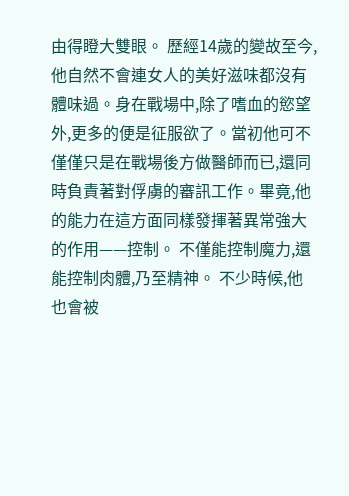由得瞪大雙眼。 歷經14歲的變故至今,他自然不會連女人的美好滋味都沒有體味過。身在戰場中,除了嗜血的慾望外,更多的便是征服欲了。當初他可不僅僅只是在戰場後方做醫師而已,還同時負責著對俘虜的審訊工作。畢竟,他的能力在這方面同樣發揮著異常強大的作用——控制。 不僅能控制魔力,還能控制肉體,乃至精神。 不少時候,他也會被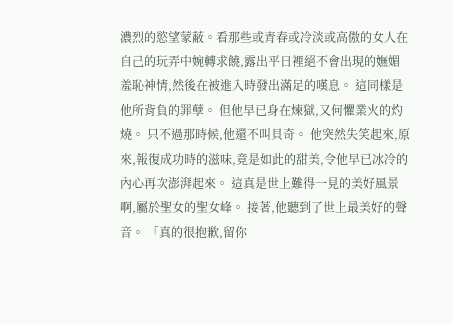濃烈的慾望蒙蔽。看那些或青春或冷淡或高傲的女人在自己的玩弄中婉轉求饒,露出平日裡絕不會出現的嫵媚羞恥神情,然後在被進入時發出滿足的嘆息。 這同樣是他所背負的罪孽。 但他早已身在煉獄,又何懼業火的灼燒。 只不過那時候,他還不叫貝奇。 他突然失笑起來,原來,報復成功時的滋味,竟是如此的甜美,令他早已冰冷的內心再次澎湃起來。 這真是世上難得一見的美好風景啊,屬於聖女的聖女峰。 接著,他聽到了世上最美好的聲音。 「真的很抱歉,留你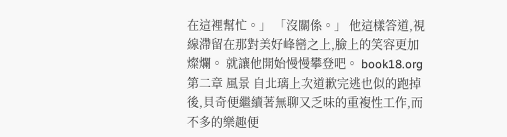在這裡幫忙。」 「沒關係。」 他這樣答道,視線滯留在那對美好峰巒之上,臉上的笑容更加燦爛。 就讓他開始慢慢攀登吧。 book18.org
第二章 風景 自北璃上次道歉完逃也似的跑掉後,貝奇便繼續著無聊又乏味的重複性工作,而不多的樂趣便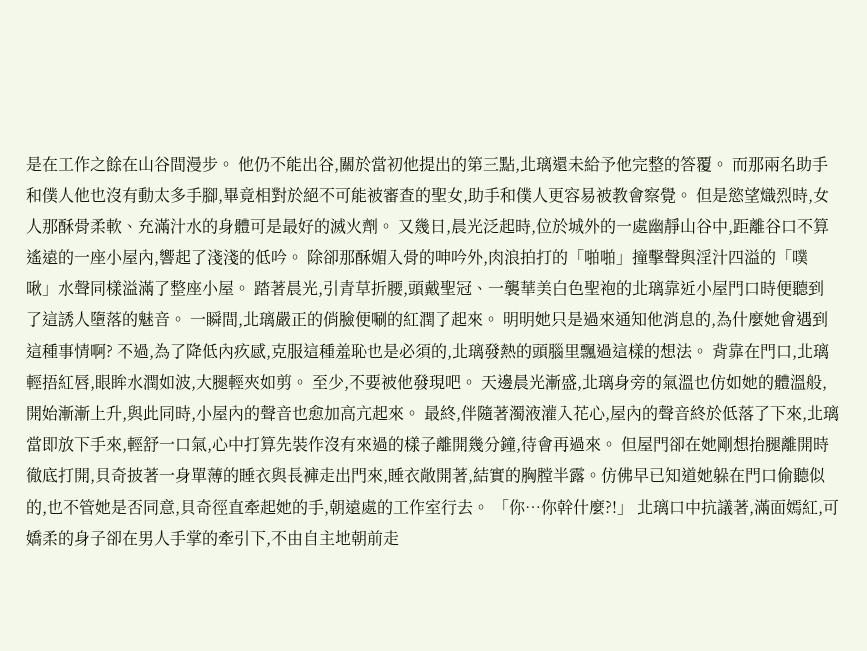是在工作之餘在山谷間漫步。 他仍不能出谷,關於當初他提出的第三點,北璃還未給予他完整的答覆。 而那兩名助手和僕人他也沒有動太多手腳,畢竟相對於絕不可能被審查的聖女,助手和僕人更容易被教會察覺。 但是慾望熾烈時,女人那酥骨柔軟、充滿汁水的身體可是最好的滅火劑。 又幾日,晨光泛起時,位於城外的一處幽靜山谷中,距離谷口不算遙遠的一座小屋內,響起了淺淺的低吟。 除卻那酥媚入骨的呻吟外,肉浪拍打的「啪啪」撞擊聲與淫汁四溢的「噗啾」水聲同樣溢滿了整座小屋。 踏著晨光,引青草折腰,頭戴聖冠、一襲華美白色聖袍的北璃靠近小屋門口時便聽到了這誘人墮落的魅音。 一瞬間,北璃嚴正的俏臉便唰的紅潤了起來。 明明她只是過來通知他消息的,為什麼她會遇到這種事情啊? 不過,為了降低內疚感,克服這種羞恥也是必須的,北璃發熱的頭腦里飄過這樣的想法。 背靠在門口,北璃輕捂紅唇,眼眸水潤如波,大腿輕夾如剪。 至少,不要被他發現吧。 天邊晨光漸盛,北璃身旁的氣溫也仿如她的體溫般,開始漸漸上升,與此同時,小屋內的聲音也愈加高亢起來。 最終,伴隨著濁液灌入花心,屋內的聲音終於低落了下來,北璃當即放下手來,輕舒一口氣,心中打算先裝作沒有來過的樣子離開幾分鐘,待會再過來。 但屋門卻在她剛想抬腿離開時徹底打開,貝奇披著一身單薄的睡衣與長褲走出門來,睡衣敞開著,結實的胸膛半露。仿佛早已知道她躲在門口偷聽似的,也不管她是否同意,貝奇徑直牽起她的手,朝遠處的工作室行去。 「你…你幹什麼?!」 北璃口中抗議著,滿面嫣紅,可嬌柔的身子卻在男人手掌的牽引下,不由自主地朝前走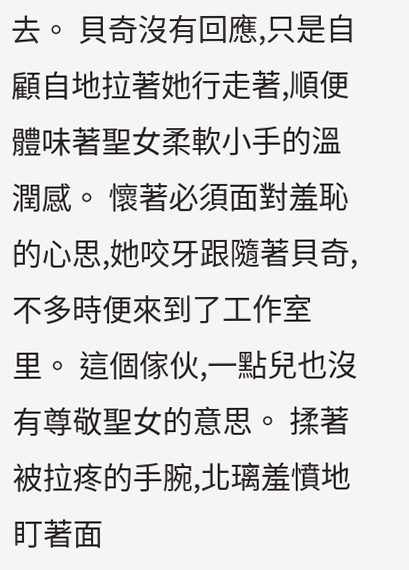去。 貝奇沒有回應,只是自顧自地拉著她行走著,順便體味著聖女柔軟小手的溫潤感。 懷著必須面對羞恥的心思,她咬牙跟隨著貝奇,不多時便來到了工作室里。 這個傢伙,一點兒也沒有尊敬聖女的意思。 揉著被拉疼的手腕,北璃羞憤地盯著面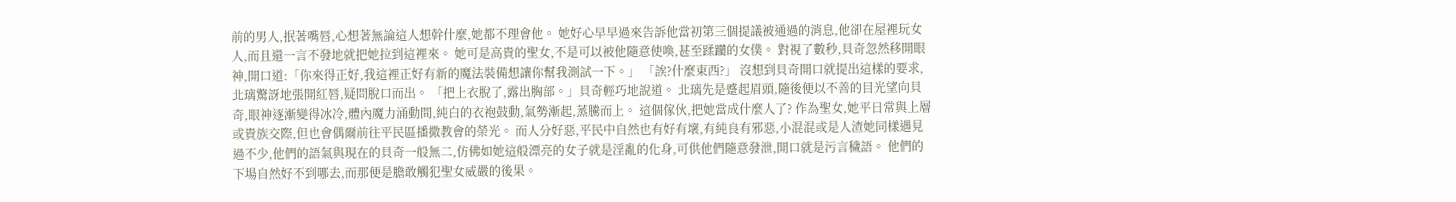前的男人,抿著嘴唇,心想著無論這人想幹什麼,她都不理會他。 她好心早早過來告訴他當初第三個提議被通過的消息,他卻在屋裡玩女人,而且還一言不發地就把她拉到這裡來。 她可是高貴的聖女,不是可以被他隨意使喚,甚至蹂躪的女僕。 對視了數秒,貝奇忽然移開眼神,開口道:「你來得正好,我這裡正好有新的魔法裝備想讓你幫我測試一下。」 「誒?什麼東西?」 沒想到貝奇開口就提出這樣的要求,北璃驚訝地張開紅唇,疑問脫口而出。 「把上衣脫了,露出胸部。」貝奇輕巧地說道。 北璃先是蹙起眉頭,隨後便以不善的目光望向貝奇,眼神逐漸變得冰冷,體內魔力涌動間,純白的衣袍鼓動,氣勢漸起,蒸騰而上。 這個傢伙,把她當成什麼人了? 作為聖女,她平日常與上層或貴族交際,但也會偶爾前往平民區播撒教會的榮光。 而人分好惡,平民中自然也有好有壞,有純良有邪惡,小混混或是人渣她同樣遇見過不少,他們的語氣與現在的貝奇一般無二,仿佛如她這般漂亮的女子就是淫亂的化身,可供他們隨意發泄,開口就是污言穢語。 他們的下場自然好不到哪去,而那便是膽敢觸犯聖女威嚴的後果。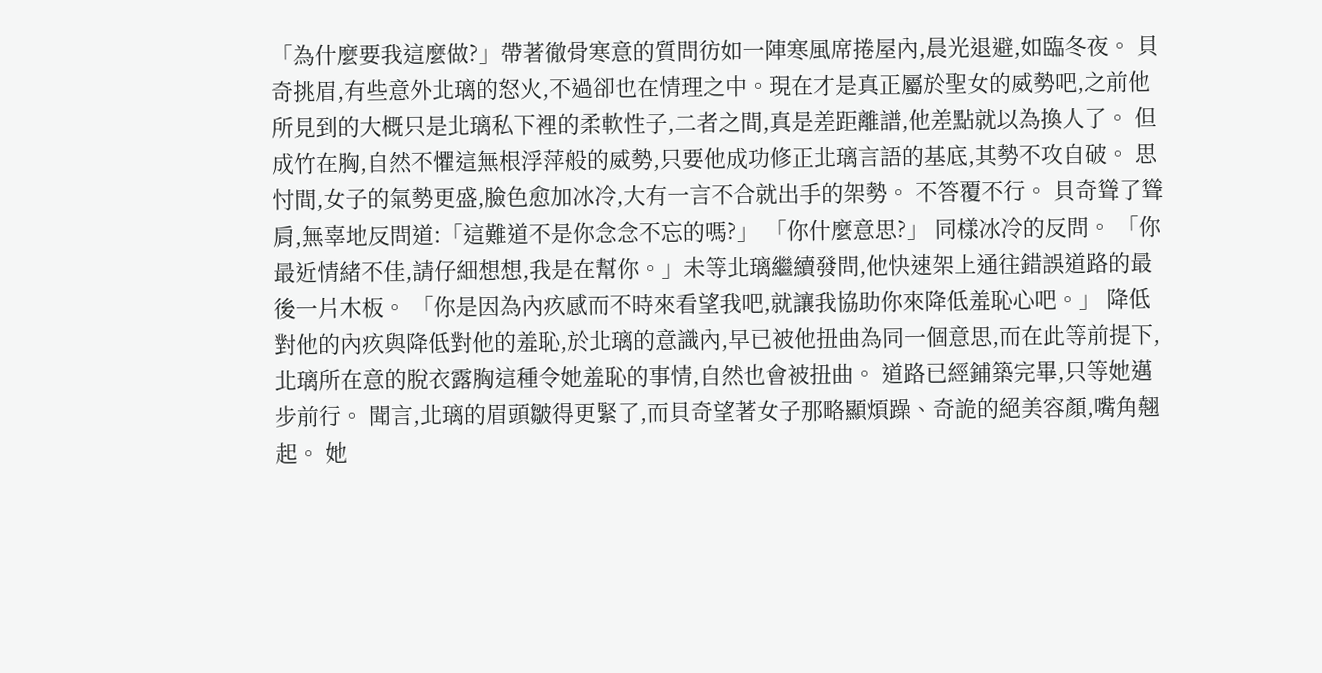「為什麼要我這麼做?」帶著徹骨寒意的質問彷如一陣寒風席捲屋內,晨光退避,如臨冬夜。 貝奇挑眉,有些意外北璃的怒火,不過卻也在情理之中。現在才是真正屬於聖女的威勢吧,之前他所見到的大概只是北璃私下裡的柔軟性子,二者之間,真是差距離譜,他差點就以為換人了。 但成竹在胸,自然不懼這無根浮萍般的威勢,只要他成功修正北璃言語的基底,其勢不攻自破。 思忖間,女子的氣勢更盛,臉色愈加冰冷,大有一言不合就出手的架勢。 不答覆不行。 貝奇聳了聳肩,無辜地反問道:「這難道不是你念念不忘的嗎?」 「你什麼意思?」 同樣冰冷的反問。 「你最近情緒不佳,請仔細想想,我是在幫你。」未等北璃繼續發問,他快速架上通往錯誤道路的最後一片木板。 「你是因為內疚感而不時來看望我吧,就讓我協助你來降低羞恥心吧。」 降低對他的內疚與降低對他的羞恥,於北璃的意識內,早已被他扭曲為同一個意思,而在此等前提下,北璃所在意的脫衣露胸這種令她羞恥的事情,自然也會被扭曲。 道路已經鋪築完畢,只等她邁步前行。 聞言,北璃的眉頭皺得更緊了,而貝奇望著女子那略顯煩躁、奇詭的絕美容顏,嘴角翹起。 她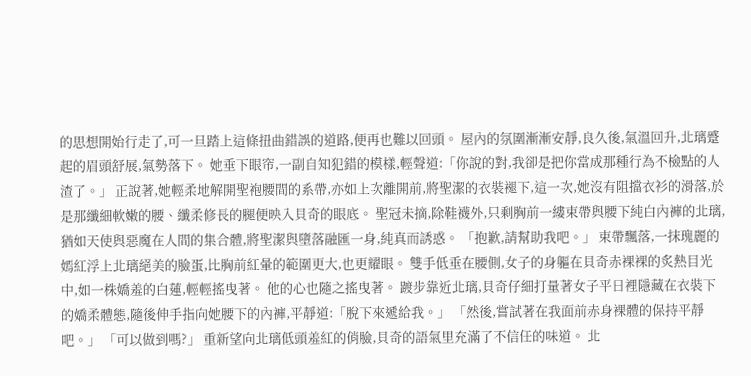的思想開始行走了,可一旦踏上這條扭曲錯誤的道路,便再也難以回頭。 屋內的氛圍漸漸安靜,良久後,氣溫回升,北璃蹙起的眉頭舒展,氣勢落下。 她垂下眼帘,一副自知犯錯的模樣,輕聲道:「你說的對,我卻是把你當成那種行為不檢點的人渣了。」 正說著,她輕柔地解開聖袍腰間的系帶,亦如上次離開前,將聖潔的衣裝褪下,這一次,她沒有阻擋衣衫的滑落,於是那纖細軟嫩的腰、纖柔修長的腿便映入貝奇的眼底。 聖冠未摘,除鞋襪外,只剩胸前一縷束帶與腰下純白內褲的北璃,猶如天使與惡魔在人間的集合體,將聖潔與墮落融匯一身,純真而誘惑。 「抱歉,請幫助我吧。」 束帶飄落,一抹瑰麗的嫣紅浮上北璃絕美的臉蛋,比胸前紅暈的範圍更大,也更耀眼。 雙手低垂在腰側,女子的身軀在貝奇赤裸裸的炙熱目光中,如一株嬌羞的白蓮,輕輕搖曳著。 他的心也隨之搖曳著。 踱步靠近北璃,貝奇仔細打量著女子平日裡隱藏在衣裝下的嬌柔體態,隨後伸手指向她腰下的內褲,平靜道:「脫下來遞給我。」 「然後,嘗試著在我面前赤身裸體的保持平靜吧。」 「可以做到嗎?」 重新望向北璃低頭羞紅的俏臉,貝奇的語氣里充滿了不信任的味道。 北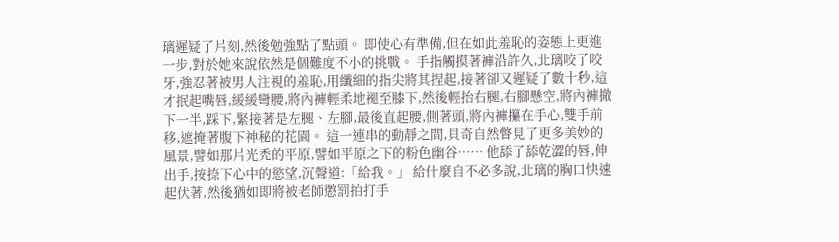璃遲疑了片刻,然後勉強點了點頭。 即使心有準備,但在如此羞恥的姿態上更進一步,對於她來說依然是個難度不小的挑戰。 手指觸摸著褲沿許久,北璃咬了咬牙,強忍著被男人注視的羞恥,用纖細的指尖將其捏起,接著卻又遲疑了數十秒,這才抿起嘴唇,緩緩彎腰,將內褲輕柔地褪至膝下,然後輕抬右腿,右腳懸空,將內褲撤下一半,踩下,緊接著是左腿、左腳,最後直起腰,側著頭,將內褲攥在手心,雙手前移,遮掩著腹下神秘的花園。 這一連串的動靜之間,貝奇自然瞥見了更多美妙的風景,譬如那片光禿的平原,譬如平原之下的粉色幽谷…… 他舔了舔乾澀的唇,伸出手,按捺下心中的慾望,沉聲道:「給我。」 給什麼自不必多說,北璃的胸口快速起伏著,然後猶如即將被老師懲罰拍打手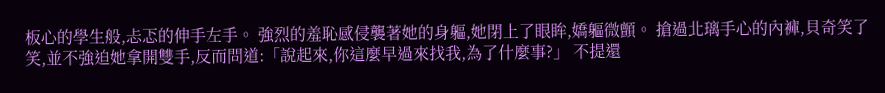板心的學生般,忐忑的伸手左手。 強烈的羞恥感侵襲著她的身軀,她閉上了眼眸,嬌軀微顫。 搶過北璃手心的內褲,貝奇笑了笑,並不強迫她拿開雙手,反而問道:「說起來,你這麼早過來找我,為了什麼事?」 不提還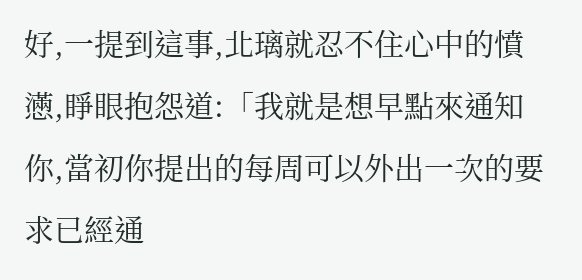好,一提到這事,北璃就忍不住心中的憤懣,睜眼抱怨道:「我就是想早點來通知你,當初你提出的每周可以外出一次的要求已經通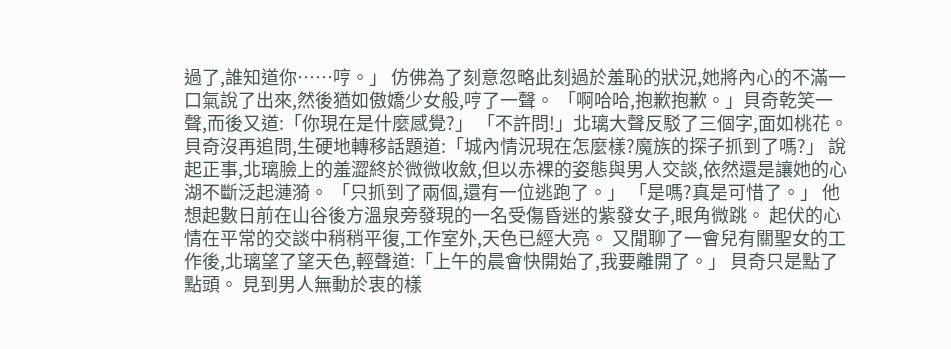過了,誰知道你……哼。」 仿佛為了刻意忽略此刻過於羞恥的狀況,她將內心的不滿一口氣說了出來,然後猶如傲嬌少女般,哼了一聲。 「啊哈哈,抱歉抱歉。」貝奇乾笑一聲,而後又道:「你現在是什麼感覺?」 「不許問!」北璃大聲反駁了三個字,面如桃花。 貝奇沒再追問,生硬地轉移話題道:「城內情況現在怎麼樣?魔族的探子抓到了嗎?」 說起正事,北璃臉上的羞澀終於微微收斂,但以赤裸的姿態與男人交談,依然還是讓她的心湖不斷泛起漣漪。 「只抓到了兩個,還有一位逃跑了。」 「是嗎?真是可惜了。」 他想起數日前在山谷後方溫泉旁發現的一名受傷昏迷的紫發女子,眼角微跳。 起伏的心情在平常的交談中稍稍平復,工作室外,天色已經大亮。 又閒聊了一會兒有關聖女的工作後,北璃望了望天色,輕聲道:「上午的晨會快開始了,我要離開了。」 貝奇只是點了點頭。 見到男人無動於衷的樣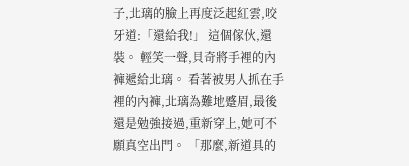子,北璃的臉上再度泛起紅雲,咬牙道:「還給我!」 這個傢伙,還裝。 輕笑一聲,貝奇將手裡的內褲遞給北璃。 看著被男人抓在手裡的內褲,北璃為難地蹙眉,最後還是勉強接過,重新穿上,她可不願真空出門。 「那麼,新道具的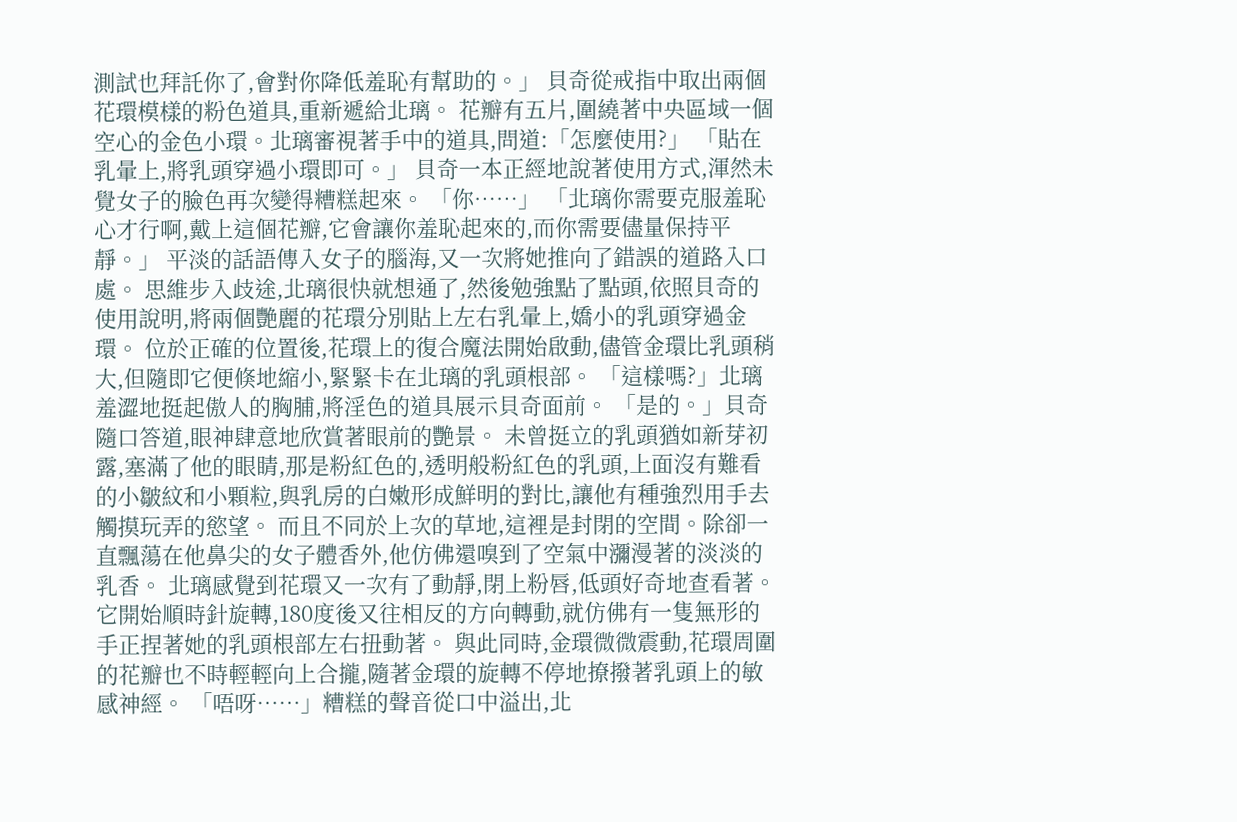測試也拜託你了,會對你降低羞恥有幫助的。」 貝奇從戒指中取出兩個花環模樣的粉色道具,重新遞給北璃。 花瓣有五片,圍繞著中央區域一個空心的金色小環。北璃審視著手中的道具,問道:「怎麼使用?」 「貼在乳暈上,將乳頭穿過小環即可。」 貝奇一本正經地說著使用方式,渾然未覺女子的臉色再次變得糟糕起來。 「你……」 「北璃你需要克服羞恥心才行啊,戴上這個花瓣,它會讓你羞恥起來的,而你需要儘量保持平靜。」 平淡的話語傳入女子的腦海,又一次將她推向了錯誤的道路入口處。 思維步入歧途,北璃很快就想通了,然後勉強點了點頭,依照貝奇的使用說明,將兩個艷麗的花環分別貼上左右乳暈上,嬌小的乳頭穿過金環。 位於正確的位置後,花環上的復合魔法開始啟動,儘管金環比乳頭稍大,但隨即它便倏地縮小,緊緊卡在北璃的乳頭根部。 「這樣嗎?」北璃羞澀地挺起傲人的胸脯,將淫色的道具展示貝奇面前。 「是的。」貝奇隨口答道,眼神肆意地欣賞著眼前的艷景。 未曾挺立的乳頭猶如新芽初露,塞滿了他的眼睛,那是粉紅色的,透明般粉紅色的乳頭,上面沒有難看的小皺紋和小顆粒,與乳房的白嫩形成鮮明的對比,讓他有種強烈用手去觸摸玩弄的慾望。 而且不同於上次的草地,這裡是封閉的空間。除卻一直飄蕩在他鼻尖的女子體香外,他仿佛還嗅到了空氣中瀰漫著的淡淡的乳香。 北璃感覺到花環又一次有了動靜,閉上粉唇,低頭好奇地查看著。 它開始順時針旋轉,180度後又往相反的方向轉動,就仿佛有一隻無形的手正捏著她的乳頭根部左右扭動著。 與此同時,金環微微震動,花環周圍的花瓣也不時輕輕向上合攏,隨著金環的旋轉不停地撩撥著乳頭上的敏感神經。 「唔呀……」糟糕的聲音從口中溢出,北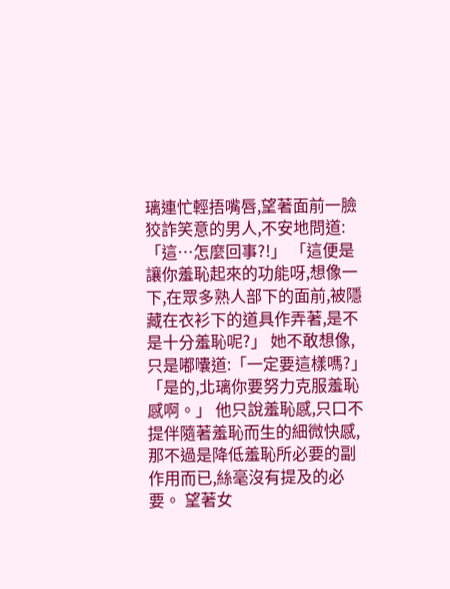璃連忙輕捂嘴唇,望著面前一臉狡詐笑意的男人,不安地問道:「這…怎麼回事?!」 「這便是讓你羞恥起來的功能呀,想像一下,在眾多熟人部下的面前,被隱藏在衣衫下的道具作弄著,是不是十分羞恥呢?」 她不敢想像,只是嘟囔道:「一定要這樣嗎?」 「是的,北璃你要努力克服羞恥感啊。」 他只說羞恥感,只口不提伴隨著羞恥而生的細微快感,那不過是降低羞恥所必要的副作用而已,絲毫沒有提及的必要。 望著女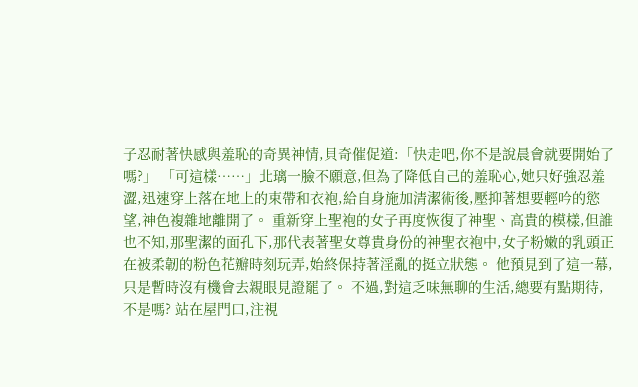子忍耐著快感與羞恥的奇異神情,貝奇催促道:「快走吧,你不是說晨會就要開始了嗎?」 「可這樣……」北璃一臉不願意,但為了降低自己的羞恥心,她只好強忍羞澀,迅速穿上落在地上的束帶和衣袍,給自身施加清潔術後,壓抑著想要輕吟的慾望,神色複雜地離開了。 重新穿上聖袍的女子再度恢復了神聖、高貴的模樣,但誰也不知,那聖潔的面孔下,那代表著聖女尊貴身份的神聖衣袍中,女子粉嫩的乳頭正在被柔韌的粉色花瓣時刻玩弄,始終保持著淫亂的挺立狀態。 他預見到了這一幕,只是暫時沒有機會去親眼見證罷了。 不過,對這乏味無聊的生活,總要有點期待,不是嗎? 站在屋門口,注視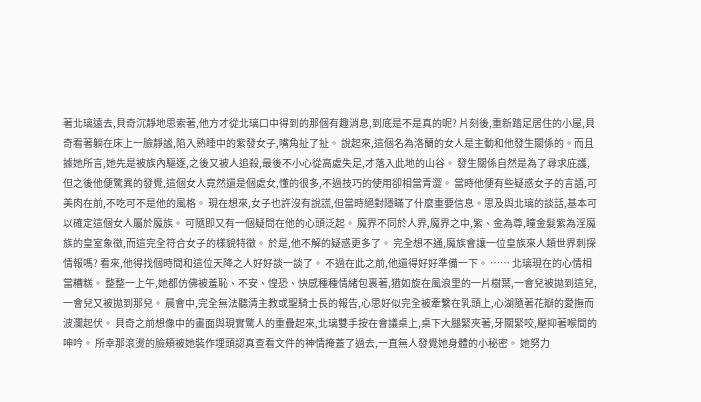著北璃遠去,貝奇沉靜地思索著,他方才從北璃口中得到的那個有趣消息,到底是不是真的呢? 片刻後,重新踏足居住的小屋,貝奇看著躺在床上一臉靜謐,陷入熟睡中的紫發女子,嘴角扯了扯。 說起來,這個名為洛蘭的女人是主動和他發生關係的。而且據她所言,她先是被族內驅逐,之後又被人追殺,最後不小心從高處失足,才落入此地的山谷。 發生關係自然是為了尋求庇護,但之後他便驚異的發覺,這個女人竟然還是個處女,懂的很多,不過技巧的使用卻相當青澀。 當時他便有些疑惑女子的言語,可美肉在前,不吃可不是他的風格。 現在想來,女子也許沒有說謊,但當時絕對隱瞞了什麼重要信息。思及與北璃的談話,基本可以確定這個女人屬於魔族。 可隨即又有一個疑問在他的心頭泛起。 魔界不同於人界,魔界之中,紫、金為尊,瞳金髮紫為淫魔族的皇室象徵,而這完全符合女子的樣貌特徵。 於是,他不解的疑惑更多了。 完全想不通,魔族會讓一位皇族來人類世界刺探情報嗎? 看來,他得找個時間和這位天降之人好好談一談了。 不過在此之前,他還得好好準備一下。 …… 北璃現在的心情相當糟糕。 整整一上午,她都仿佛被羞恥、不安、惶恐、快感種種情緒包裹著,猶如旋在風浪里的一片樹葉,一會兒被拋到這兒,一會兒又被拋到那兒。 晨會中,完全無法聽清主教或聖騎士長的報告,心思好似完全被牽繫在乳頭上,心湖隨著花瓣的愛撫而波瀾起伏。 貝奇之前想像中的畫面與現實驚人的重疊起來,北璃雙手按在會議桌上,桌下大腿緊夾著,牙關緊咬,壓抑著喉間的呻吟。 所幸那滾燙的臉頰被她裝作埋頭認真查看文件的神情掩蓋了過去,一直無人發覺她身體的小秘密。 她努力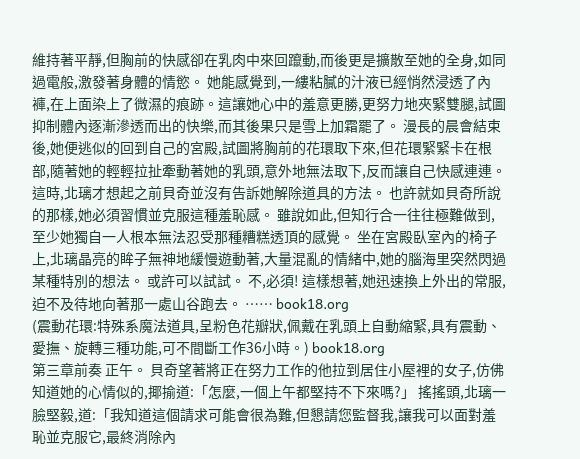維持著平靜,但胸前的快感卻在乳肉中來回躥動,而後更是擴散至她的全身,如同過電般,激發著身體的情慾。 她能感覺到,一縷粘膩的汁液已經悄然浸透了內褲,在上面染上了微濕的痕跡。這讓她心中的羞意更勝,更努力地夾緊雙腿,試圖抑制體內逐漸滲透而出的快樂,而其後果只是雪上加霜罷了。 漫長的晨會結束後,她便逃似的回到自己的宮殿,試圖將胸前的花環取下來,但花環緊緊卡在根部,隨著她的輕輕拉扯牽動著她的乳頭,意外地無法取下,反而讓自己快感連連。 這時,北璃才想起之前貝奇並沒有告訴她解除道具的方法。 也許就如貝奇所說的那樣,她必須習慣並克服這種羞恥感。 雖說如此,但知行合一往往極難做到,至少她獨自一人根本無法忍受那種糟糕透頂的感覺。 坐在宮殿臥室內的椅子上,北璃晶亮的眸子無神地緩慢遊動著,大量混亂的情緒中,她的腦海里突然閃過某種特別的想法。 或許可以試試。 不,必須! 這樣想著,她迅速換上外出的常服,迫不及待地向著那一處山谷跑去。 …… book18.org
(震動花環:特殊系魔法道具,呈粉色花瓣狀,佩戴在乳頭上自動縮緊,具有震動、愛撫、旋轉三種功能,可不間斷工作36小時。) book18.org
第三章前奏 正午。 貝奇望著將正在努力工作的他拉到居住小屋裡的女子,仿佛知道她的心情似的,揶揄道:「怎麼,一個上午都堅持不下來嗎?」 搖搖頭,北璃一臉堅毅,道:「我知道這個請求可能會很為難,但懇請您監督我,讓我可以面對羞恥並克服它,最終消除內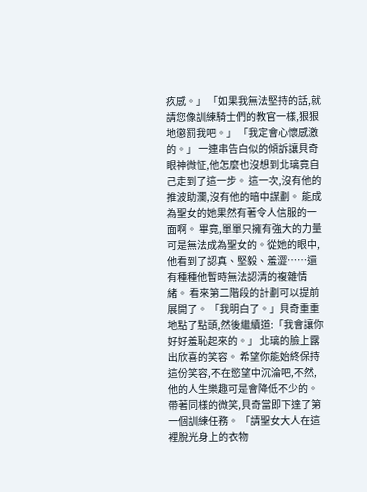疚感。」 「如果我無法堅持的話,就請您像訓練騎士們的教官一樣,狠狠地懲罰我吧。」 「我定會心懷感激的。」 一連串告白似的傾訴讓貝奇眼神微怔,他怎麼也沒想到北璃竟自己走到了這一步。 這一次,沒有他的推波助瀾,沒有他的暗中謀劃。 能成為聖女的她果然有著令人信服的一面啊。 畢竟,單單只擁有強大的力量可是無法成為聖女的。從她的眼中,他看到了認真、堅毅、羞澀……還有種種他暫時無法認清的複雜情緒。 看來第二階段的計劃可以提前展開了。 「我明白了。」貝奇重重地點了點頭,然後繼續道:「我會讓你好好羞恥起來的。」 北璃的臉上露出欣喜的笑容。 希望你能始終保持這份笑容,不在慾望中沉淪吧,不然,他的人生樂趣可是會降低不少的。 帶著同樣的微笑,貝奇當即下達了第一個訓練任務。 「請聖女大人在這裡脫光身上的衣物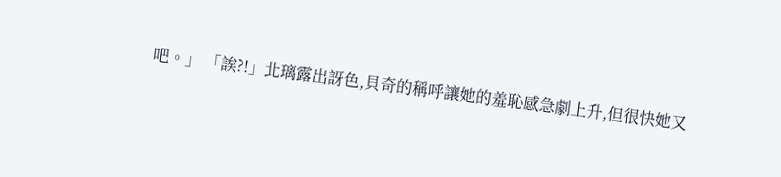吧。」 「誒?!」北璃露出訝色,貝奇的稱呼讓她的羞恥感急劇上升,但很快她又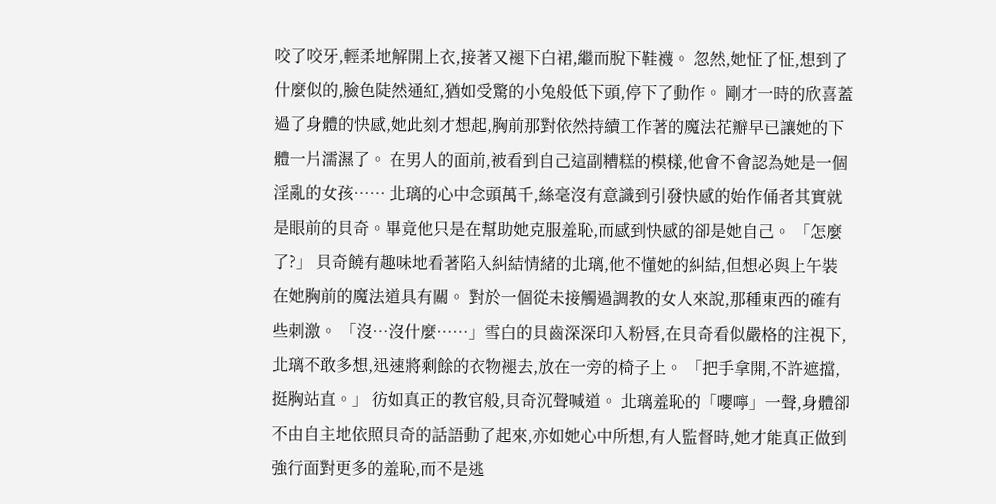咬了咬牙,輕柔地解開上衣,接著又褪下白裙,繼而脫下鞋襪。 忽然,她怔了怔,想到了什麼似的,臉色陡然通紅,猶如受驚的小兔般低下頭,停下了動作。 剛才一時的欣喜蓋過了身體的快感,她此刻才想起,胸前那對依然持續工作著的魔法花瓣早已讓她的下體一片濡濕了。 在男人的面前,被看到自己這副糟糕的模樣,他會不會認為她是一個淫亂的女孩…… 北璃的心中念頭萬千,絲毫沒有意識到引發快感的始作俑者其實就是眼前的貝奇。畢竟他只是在幫助她克服羞恥,而感到快感的卻是她自己。 「怎麼了?」 貝奇饒有趣味地看著陷入糾結情緒的北璃,他不懂她的糾結,但想必與上午裝在她胸前的魔法道具有關。 對於一個從未接觸過調教的女人來說,那種東西的確有些刺激。 「沒…沒什麼……」雪白的貝齒深深印入粉唇,在貝奇看似嚴格的注視下,北璃不敢多想,迅速將剩餘的衣物褪去,放在一旁的椅子上。 「把手拿開,不許遮擋,挺胸站直。」 彷如真正的教官般,貝奇沉聲喊道。 北璃羞恥的「嚶嚀」一聲,身體卻不由自主地依照貝奇的話語動了起來,亦如她心中所想,有人監督時,她才能真正做到強行面對更多的羞恥,而不是逃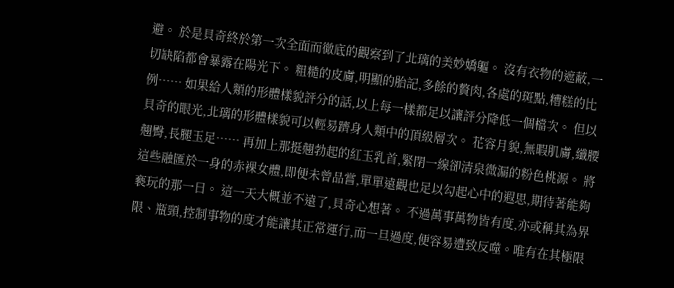避。 於是貝奇終於第一次全面而徹底的觀察到了北璃的美妙嬌軀。 沒有衣物的遮蔽,一切缺陷都會暴露在陽光下。 粗糙的皮膚,明顯的胎記,多餘的贅肉,各處的斑點,糟糕的比例…… 如果給人類的形體樣貌評分的話,以上每一樣都足以讓評分降低一個檔次。 但以貝奇的眼光,北璃的形體樣貌可以輕易躋身人類中的頂級層次。 花容月貌,無暇肌膚,纖腰翹臀,長腿玉足…… 再加上那挺翹勃起的紅玉乳首,緊閉一線卻清泉微漏的粉色桃源。 將這些融匯於一身的赤裸女體,即便未曾品嘗,單單遠觀也足以勾起心中的遐思,期待著能夠褻玩的那一日。 這一天大概並不遠了,貝奇心想著。 不過萬事萬物皆有度,亦或稱其為界限、瓶頸,控制事物的度才能讓其正常運行,而一旦過度,便容易遭致反噬。唯有在其極限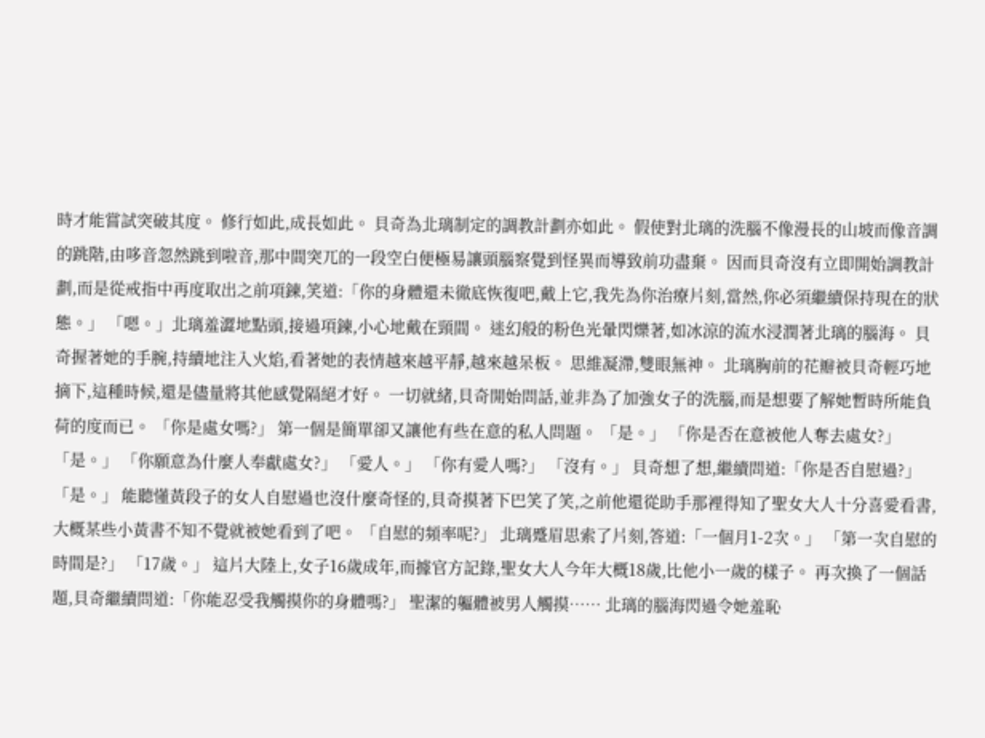時才能嘗試突破其度。 修行如此,成長如此。 貝奇為北璃制定的調教計劃亦如此。 假使對北璃的洗腦不像漫長的山坡而像音調的跳階,由哆音忽然跳到啦音,那中間突兀的一段空白便極易讓頭腦察覺到怪異而導致前功盡棄。 因而貝奇沒有立即開始調教計劃,而是從戒指中再度取出之前項鍊,笑道:「你的身體還未徹底恢復吧,戴上它,我先為你治療片刻,當然,你必須繼續保持現在的狀態。」 「嗯。」北璃羞澀地點頭,接過項鍊,小心地戴在頸間。 迷幻般的粉色光暈閃爍著,如冰涼的流水浸潤著北璃的腦海。 貝奇握著她的手腕,持續地注入火焰,看著她的表情越來越平靜,越來越呆板。 思維凝滯,雙眼無神。 北璃胸前的花瓣被貝奇輕巧地摘下,這種時候,還是儘量將其他感覺隔絕才好。 一切就緒,貝奇開始問話,並非為了加強女子的洗腦,而是想要了解她暫時所能負荷的度而已。 「你是處女嗎?」 第一個是簡單卻又讓他有些在意的私人問題。 「是。」 「你是否在意被他人奪去處女?」 「是。」 「你願意為什麼人奉獻處女?」 「愛人。」 「你有愛人嗎?」 「沒有。」 貝奇想了想,繼續問道:「你是否自慰過?」 「是。」 能聽懂黃段子的女人自慰過也沒什麼奇怪的,貝奇摸著下巴笑了笑,之前他還從助手那裡得知了聖女大人十分喜愛看書,大概某些小黃書不知不覺就被她看到了吧。 「自慰的頻率呢?」 北璃蹙眉思索了片刻,答道:「一個月1-2次。」 「第一次自慰的時間是?」 「17歲。」 這片大陸上,女子16歲成年,而據官方記錄,聖女大人今年大概18歲,比他小一歲的樣子。 再次換了一個話題,貝奇繼續問道:「你能忍受我觸摸你的身體嗎?」 聖潔的軀體被男人觸摸…… 北璃的腦海閃過令她羞恥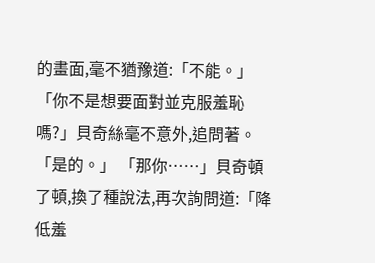的畫面,毫不猶豫道:「不能。」 「你不是想要面對並克服羞恥嗎?」貝奇絲毫不意外,追問著。 「是的。」 「那你……」貝奇頓了頓,換了種說法,再次詢問道:「降低羞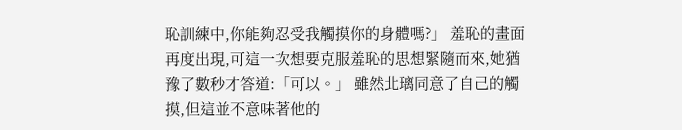恥訓練中,你能夠忍受我觸摸你的身體嗎?」 羞恥的畫面再度出現,可這一次想要克服羞恥的思想緊隨而來,她猶豫了數秒才答道:「可以。」 雖然北璃同意了自己的觸摸,但這並不意味著他的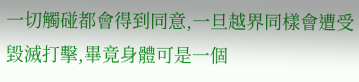一切觸碰都會得到同意,一旦越界同樣會遭受毀滅打擊,畢竟身體可是一個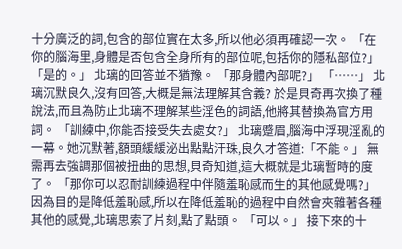十分廣泛的詞,包含的部位實在太多,所以他必須再確認一次。 「在你的腦海里,身體是否包含全身所有的部位呢,包括你的隱私部位?」 「是的。」 北璃的回答並不猶豫。 「那身體內部呢?」 「……」 北璃沉默良久,沒有回答,大概是無法理解其含義? 於是貝奇再次換了種說法,而且為防止北璃不理解某些淫色的詞語,他將其替換為官方用詞。 「訓練中,你能否接受失去處女?」 北璃蹙眉,腦海中浮現淫亂的一幕。她沉默著,額頭緩緩泌出點點汗珠,良久才答道:「不能。」 無需再去強調那個被扭曲的思想,貝奇知道,這大概就是北璃暫時的度了。 「那你可以忍耐訓練過程中伴隨羞恥感而生的其他感覺嗎?」 因為目的是降低羞恥感,所以在降低羞恥的過程中自然會夾雜著各種其他的感覺,北璃思索了片刻,點了點頭。 「可以。」 接下來的十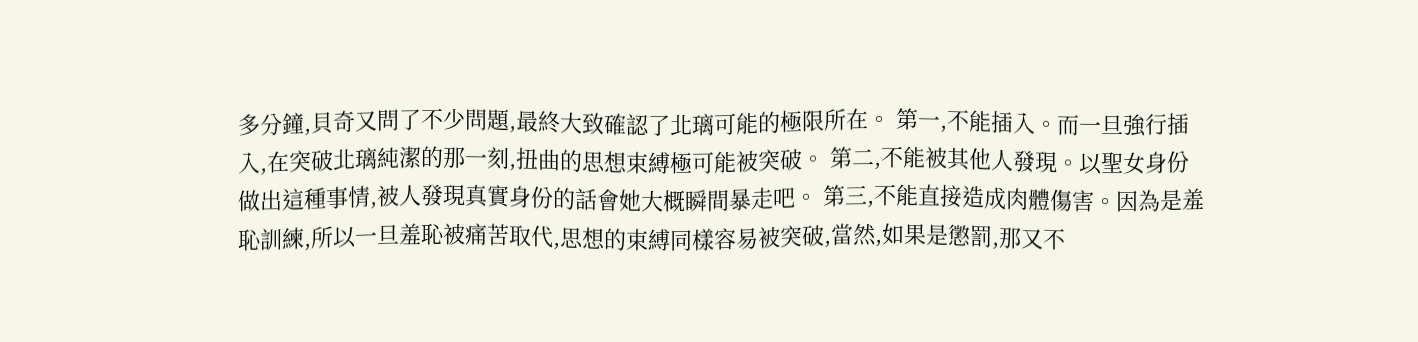多分鐘,貝奇又問了不少問題,最終大致確認了北璃可能的極限所在。 第一,不能插入。而一旦強行插入,在突破北璃純潔的那一刻,扭曲的思想束縛極可能被突破。 第二,不能被其他人發現。以聖女身份做出這種事情,被人發現真實身份的話會她大概瞬間暴走吧。 第三,不能直接造成肉體傷害。因為是羞恥訓練,所以一旦羞恥被痛苦取代,思想的束縛同樣容易被突破,當然,如果是懲罰,那又不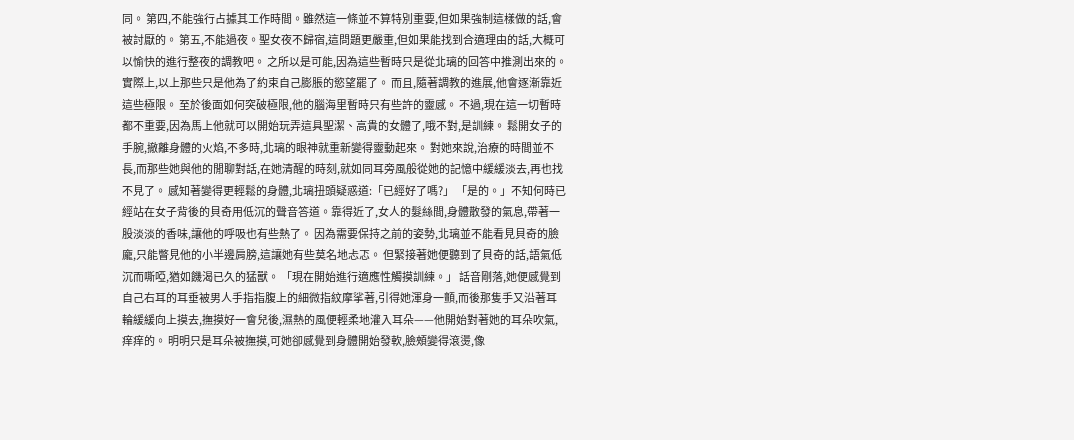同。 第四,不能強行占據其工作時間。雖然這一條並不算特別重要,但如果強制這樣做的話,會被討厭的。 第五,不能過夜。聖女夜不歸宿,這問題更嚴重,但如果能找到合適理由的話,大概可以愉快的進行整夜的調教吧。 之所以是可能,因為這些暫時只是從北璃的回答中推測出來的。實際上,以上那些只是他為了約束自己膨脹的慾望罷了。 而且,隨著調教的進展,他會逐漸靠近這些極限。 至於後面如何突破極限,他的腦海里暫時只有些許的靈感。 不過,現在這一切暫時都不重要,因為馬上他就可以開始玩弄這具聖潔、高貴的女體了,哦不對,是訓練。 鬆開女子的手腕,撤離身體的火焰,不多時,北璃的眼神就重新變得靈動起來。 對她來說,治療的時間並不長,而那些她與他的閒聊對話,在她清醒的時刻,就如同耳旁風般從她的記憶中緩緩淡去,再也找不見了。 感知著變得更輕鬆的身體,北璃扭頭疑惑道:「已經好了嗎?」 「是的。」不知何時已經站在女子背後的貝奇用低沉的聲音答道。靠得近了,女人的髮絲間,身體散發的氣息,帶著一股淡淡的香味,讓他的呼吸也有些熱了。 因為需要保持之前的姿勢,北璃並不能看見貝奇的臉龐,只能瞥見他的小半邊肩膀,這讓她有些莫名地忐忑。 但緊接著她便聽到了貝奇的話,語氣低沉而嘶啞,猶如饑渴已久的猛獸。 「現在開始進行適應性觸摸訓練。」 話音剛落,她便感覺到自己右耳的耳垂被男人手指指腹上的細微指紋摩挲著,引得她渾身一顫,而後那隻手又沿著耳輪緩緩向上摸去,撫摸好一會兒後,濕熱的風便輕柔地灌入耳朵——他開始對著她的耳朵吹氣,痒痒的。 明明只是耳朵被撫摸,可她卻感覺到身體開始發軟,臉頰變得滾燙,像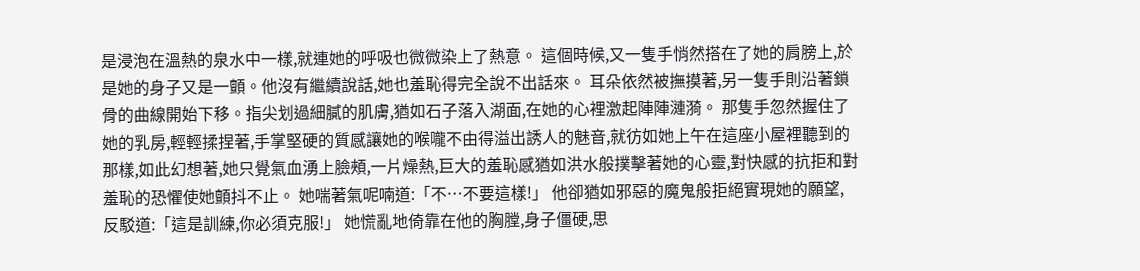是浸泡在溫熱的泉水中一樣,就連她的呼吸也微微染上了熱意。 這個時候,又一隻手悄然搭在了她的肩膀上,於是她的身子又是一顫。他沒有繼續說話,她也羞恥得完全說不出話來。 耳朵依然被撫摸著,另一隻手則沿著鎖骨的曲線開始下移。指尖划過細膩的肌膚,猶如石子落入湖面,在她的心裡激起陣陣漣漪。 那隻手忽然握住了她的乳房,輕輕揉捏著,手掌堅硬的質感讓她的喉嚨不由得溢出誘人的魅音,就彷如她上午在這座小屋裡聽到的那樣,如此幻想著,她只覺氣血湧上臉頰,一片燥熱,巨大的羞恥感猶如洪水般撲擊著她的心靈,對快感的抗拒和對羞恥的恐懼使她顫抖不止。 她喘著氣呢喃道:「不…不要這樣!」 他卻猶如邪惡的魔鬼般拒絕實現她的願望,反駁道:「這是訓練,你必須克服!」 她慌亂地倚靠在他的胸膛,身子僵硬,思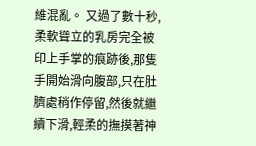維混亂。 又過了數十秒,柔軟聳立的乳房完全被印上手掌的痕跡後,那隻手開始滑向腹部,只在肚臍處稍作停留,然後就繼續下滑,輕柔的撫摸著神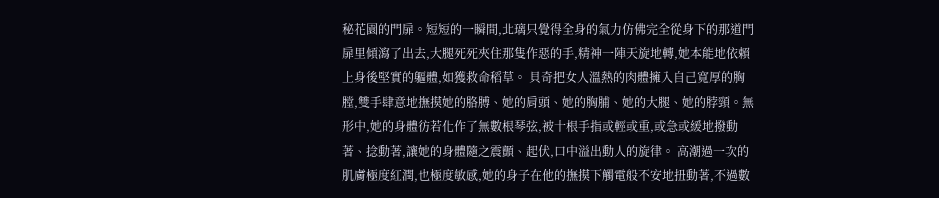秘花園的門扉。短短的一瞬間,北璃只覺得全身的氣力仿佛完全從身下的那道門扉里傾瀉了出去,大腿死死夾住那隻作惡的手,精神一陣天旋地轉,她本能地依賴上身後堅實的軀體,如獲救命稻草。 貝奇把女人溫熱的肉體擁入自己寬厚的胸膛,雙手肆意地撫摸她的胳膊、她的肩頭、她的胸脯、她的大腿、她的脖頸。無形中,她的身體彷若化作了無數根琴弦,被十根手指或輕或重,或急或緩地撥動著、捻動著,讓她的身體隨之震顫、起伏,口中溢出動人的旋律。 高潮過一次的肌膚極度紅潤,也極度敏感,她的身子在他的撫摸下觸電般不安地扭動著,不過數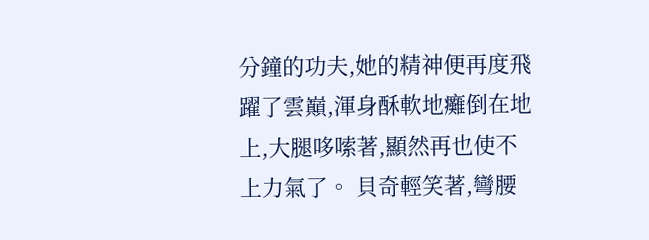分鐘的功夫,她的精神便再度飛躍了雲巔,渾身酥軟地癱倒在地上,大腿哆嗦著,顯然再也使不上力氣了。 貝奇輕笑著,彎腰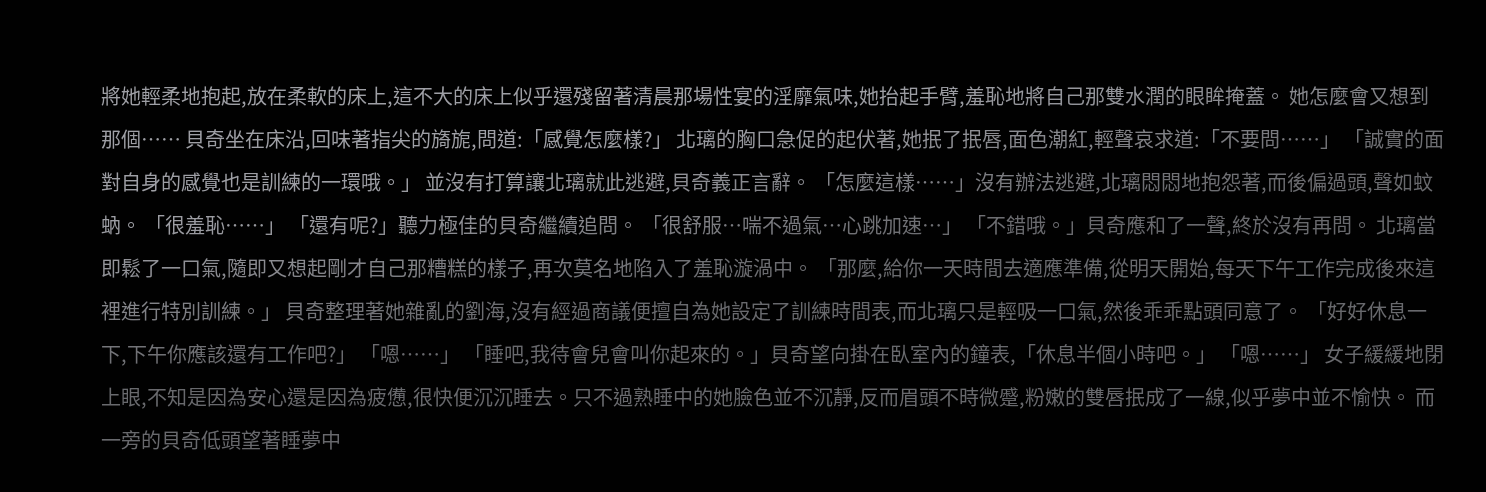將她輕柔地抱起,放在柔軟的床上,這不大的床上似乎還殘留著清晨那場性宴的淫靡氣味,她抬起手臂,羞恥地將自己那雙水潤的眼眸掩蓋。 她怎麼會又想到那個…… 貝奇坐在床沿,回味著指尖的旖旎,問道:「感覺怎麼樣?」 北璃的胸口急促的起伏著,她抿了抿唇,面色潮紅,輕聲哀求道:「不要問……」 「誠實的面對自身的感覺也是訓練的一環哦。」 並沒有打算讓北璃就此逃避,貝奇義正言辭。 「怎麼這樣……」沒有辦法逃避,北璃悶悶地抱怨著,而後偏過頭,聲如蚊蚋。 「很羞恥……」 「還有呢?」聽力極佳的貝奇繼續追問。 「很舒服…喘不過氣…心跳加速…」 「不錯哦。」貝奇應和了一聲,終於沒有再問。 北璃當即鬆了一口氣,隨即又想起剛才自己那糟糕的樣子,再次莫名地陷入了羞恥漩渦中。 「那麼,給你一天時間去適應準備,從明天開始,每天下午工作完成後來這裡進行特別訓練。」 貝奇整理著她雜亂的劉海,沒有經過商議便擅自為她設定了訓練時間表,而北璃只是輕吸一口氣,然後乖乖點頭同意了。 「好好休息一下,下午你應該還有工作吧?」 「嗯……」 「睡吧,我待會兒會叫你起來的。」貝奇望向掛在臥室內的鐘表,「休息半個小時吧。」 「嗯……」 女子緩緩地閉上眼,不知是因為安心還是因為疲憊,很快便沉沉睡去。只不過熟睡中的她臉色並不沉靜,反而眉頭不時微蹙,粉嫩的雙唇抿成了一線,似乎夢中並不愉快。 而一旁的貝奇低頭望著睡夢中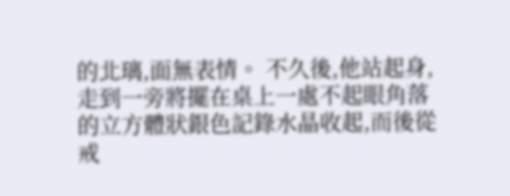的北璃,面無表情。 不久後,他站起身,走到一旁將擺在桌上一處不起眼角落的立方體狀銀色記錄水晶收起,而後從戒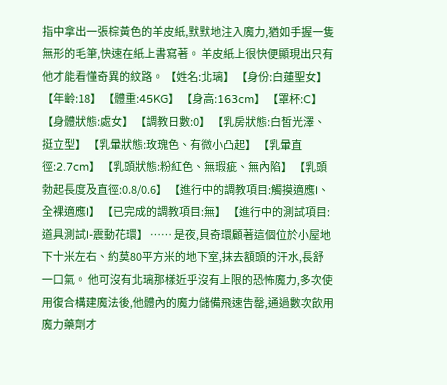指中拿出一張棕黃色的羊皮紙,默默地注入魔力,猶如手握一隻無形的毛筆,快速在紙上書寫著。 羊皮紙上很快便顯現出只有他才能看懂奇異的紋路。 【姓名:北璃】 【身份:白蓮聖女】 【年齡:18】 【體重:45KG】 【身高:163cm】 【罩杯:C】 【身體狀態:處女】 【調教日數:0】 【乳房狀態:白皙光澤、挺立型】 【乳暈狀態:玫瑰色、有微小凸起】 【乳暈直徑:2.7cm】 【乳頭狀態:粉紅色、無瑕疵、無內陷】 【乳頭勃起長度及直徑:0.8/0.6】 【進行中的調教項目:觸摸適應I、全裸適應I】 【已完成的調教項目:無】 【進行中的測試項目:道具測試I-震動花環】 …… 是夜,貝奇環顧著這個位於小屋地下十米左右、約莫80平方米的地下室,抹去額頭的汗水,長舒一口氣。 他可沒有北璃那樣近乎沒有上限的恐怖魔力,多次使用復合構建魔法後,他體內的魔力儲備飛速告罄,通過數次飲用魔力藥劑才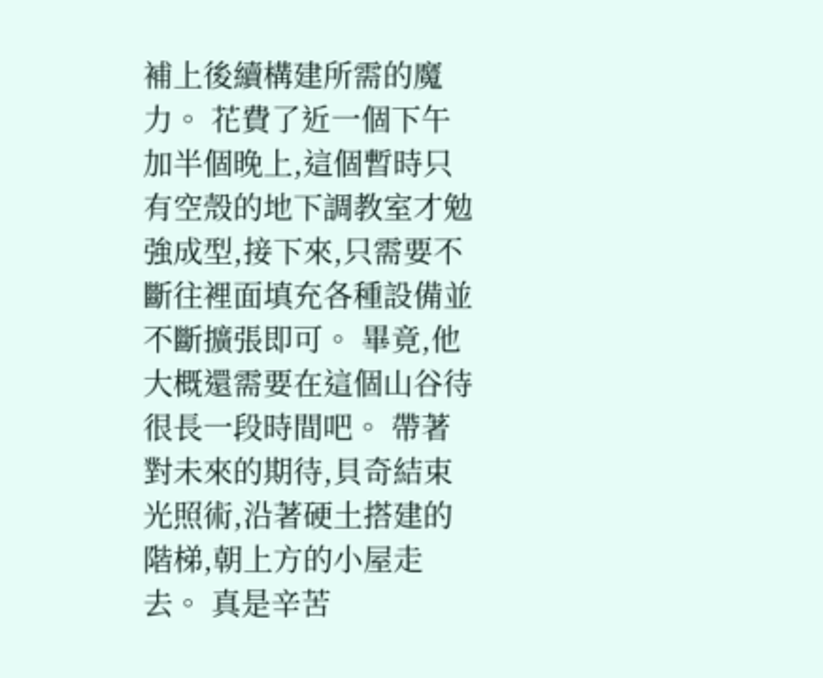補上後續構建所需的魔力。 花費了近一個下午加半個晚上,這個暫時只有空殼的地下調教室才勉強成型,接下來,只需要不斷往裡面填充各種設備並不斷擴張即可。 畢竟,他大概還需要在這個山谷待很長一段時間吧。 帶著對未來的期待,貝奇結束光照術,沿著硬土搭建的階梯,朝上方的小屋走去。 真是辛苦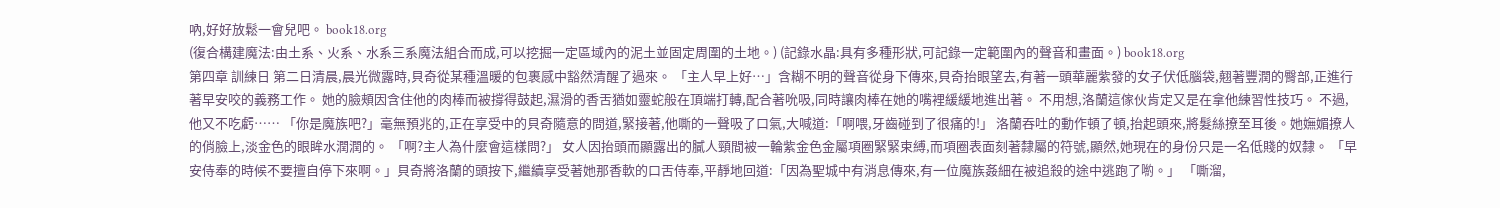吶,好好放鬆一會兒吧。 book18.org
(復合構建魔法:由土系、火系、水系三系魔法組合而成,可以挖掘一定區域內的泥土並固定周圍的土地。) (記錄水晶:具有多種形狀,可記錄一定範圍內的聲音和畫面。) book18.org
第四章 訓練日 第二日清晨,晨光微露時,貝奇從某種溫暖的包裹感中豁然清醒了過來。 「主人早上好…」含糊不明的聲音從身下傳來,貝奇抬眼望去,有著一頭華麗紫發的女子伏低腦袋,翹著豐潤的臀部,正進行著早安咬的義務工作。 她的臉頰因含住他的肉棒而被撐得鼓起,濕滑的香舌猶如靈蛇般在頂端打轉,配合著吮吸,同時讓肉棒在她的嘴裡緩緩地進出著。 不用想,洛蘭這傢伙肯定又是在拿他練習性技巧。 不過,他又不吃虧…… 「你是魔族吧?」毫無預兆的,正在享受中的貝奇隨意的問道,緊接著,他嘶的一聲吸了口氣,大喊道:「啊喂,牙齒碰到了很痛的!」 洛蘭吞吐的動作頓了頓,抬起頭來,將髮絲撩至耳後。她嫵媚撩人的俏臉上,淡金色的眼眸水潤潤的。 「啊?主人為什麼會這樣問?」 女人因抬頭而顯露出的膩人頸間被一輪紫金色金屬項圈緊緊束縛,而項圈表面刻著隸屬的符號,顯然,她現在的身份只是一名低賤的奴隸。 「早安侍奉的時候不要擅自停下來啊。」貝奇將洛蘭的頭按下,繼續享受著她那香軟的口舌侍奉,平靜地回道:「因為聖城中有消息傳來,有一位魔族姦細在被追殺的途中逃跑了喲。」 「嘶溜,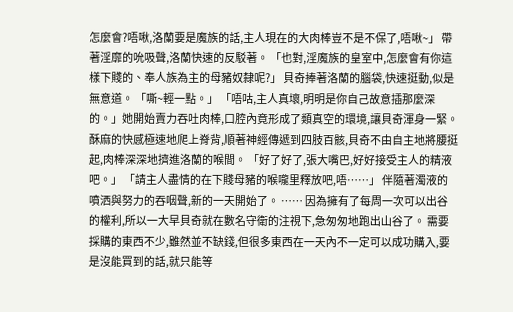怎麼會?唔啾,洛蘭要是魔族的話,主人現在的大肉棒豈不是不保了,唔啾~」 帶著淫靡的吮吸聲,洛蘭快速的反駁著。 「也對,淫魔族的皇室中,怎麼會有你這樣下賤的、奉人族為主的母豬奴隸呢?」 貝奇捧著洛蘭的腦袋,快速挺動,似是無意道。 「嘶~輕一點。」 「唔咕,主人真壞,明明是你自己故意插那麼深的。」她開始賣力吞吐肉棒,口腔內竟形成了類真空的環境,讓貝奇渾身一緊。 酥麻的快感極速地爬上脊背,順著神經傳遞到四肢百骸,貝奇不由自主地將腰挺起,肉棒深深地擠進洛蘭的喉間。 「好了好了,張大嘴巴,好好接受主人的精液吧。」 「請主人盡情的在下賤母豬的喉嚨里釋放吧,唔……」 伴隨著濁液的噴洒與努力的吞咽聲,新的一天開始了。 …… 因為擁有了每周一次可以出谷的權利,所以一大早貝奇就在數名守衛的注視下,急匆匆地跑出山谷了。 需要採購的東西不少,雖然並不缺錢,但很多東西在一天內不一定可以成功購入,要是沒能買到的話,就只能等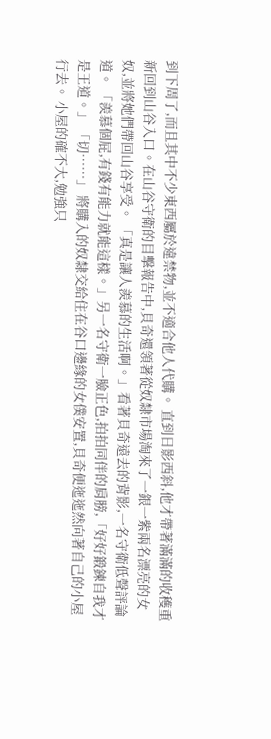到下周了,而且其中不少東西屬於違禁物,並不適合他人代購。 直到日影西斜,他才帶著滿滿的收穫重新回到山谷入口。在山谷守衛的目擊報告中,貝奇還領著從奴隸市場淘來了一銀一紫兩名漂亮的女奴,並將她們帶回山谷享受。 「真是讓人羨慕的生活啊。」看著貝奇遠去的背影,一名守衛低聲評論道。 「羨慕個屁,有錢有能力就能這樣。」另一名守衛一臉正色,拍拍同伴的肩膀,「好好鍛鍊自我才是王道。」 「切……」 將購入的奴隸交給住在谷口邊緣的女僕安置,貝奇便迤迤然向著自己的小屋行去。 小屋的確不大,勉強只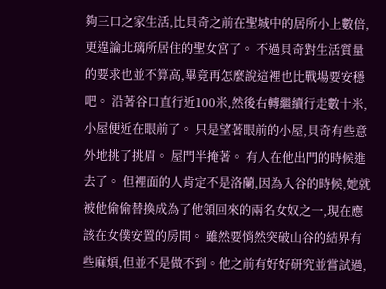夠三口之家生活,比貝奇之前在聖城中的居所小上數倍,更遑論北璃所居住的聖女宮了。 不過貝奇對生活質量的要求也並不算高,畢竟再怎麼說這裡也比戰場要安穩吧。 沿著谷口直行近100米,然後右轉繼續行走數十米,小屋便近在眼前了。 只是望著眼前的小屋,貝奇有些意外地挑了挑眉。 屋門半掩著。 有人在他出門的時候進去了。 但裡面的人肯定不是洛蘭,因為入谷的時候,她就被他偷偷替換成為了他領回來的兩名女奴之一,現在應該在女僕安置的房間。 雖然要悄然突破山谷的結界有些麻煩,但並不是做不到。他之前有好好研究並嘗試過,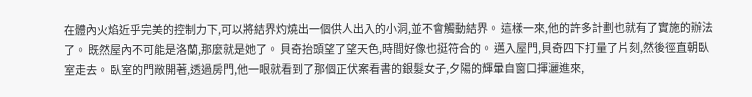在體內火焰近乎完美的控制力下,可以將結界灼燒出一個供人出入的小洞,並不會觸動結界。 這樣一來,他的許多計劃也就有了實施的辦法了。 既然屋內不可能是洛蘭,那麼就是她了。 貝奇抬頭望了望天色,時間好像也挺符合的。 邁入屋門,貝奇四下打量了片刻,然後徑直朝臥室走去。 臥室的門敞開著,透過房門,他一眼就看到了那個正伏案看書的銀髮女子,夕陽的輝暈自窗口揮灑進來,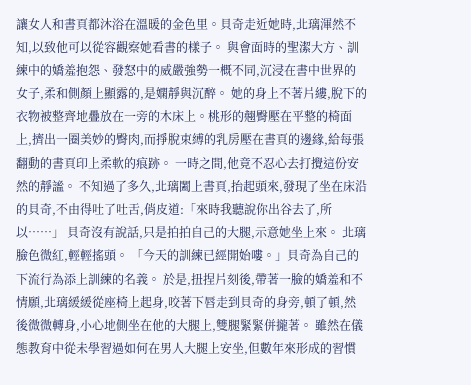讓女人和書頁都沐浴在溫暖的金色里。貝奇走近她時,北璃渾然不知,以致他可以從容觀察她看書的樣子。 與會面時的聖潔大方、訓練中的嬌羞抱怨、發怒中的威嚴強勢一概不同,沉浸在書中世界的女子,柔和側顏上顯露的,是嫻靜與沉醉。 她的身上不著片縷,脫下的衣物被整齊地疊放在一旁的木床上。桃形的翹臀壓在平整的椅面上,擠出一圈美妙的臀肉,而掙脫束縛的乳房壓在書頁的邊緣,給每張翻動的書頁印上柔軟的痕跡。 一時之間,他竟不忍心去打攪這份安然的靜謐。 不知過了多久,北璃闔上書頁,抬起頭來,發現了坐在床沿的貝奇,不由得吐了吐舌,俏皮道:「來時我聽說你出谷去了,所以……」 貝奇沒有說話,只是拍拍自己的大腿,示意她坐上來。 北璃臉色微紅,輕輕搖頭。 「今天的訓練已經開始嘍。」貝奇為自己的下流行為添上訓練的名義。 於是,扭捏片刻後,帶著一臉的嬌羞和不情願,北璃緩緩從座椅上起身,咬著下唇走到貝奇的身旁,頓了頓,然後微微轉身,小心地側坐在他的大腿上,雙腿緊緊併攏著。 雖然在儀態教育中從未學習過如何在男人大腿上安坐,但數年來形成的習慣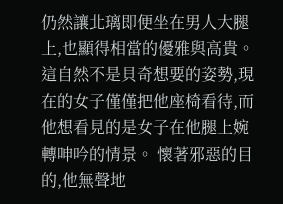仍然讓北璃即便坐在男人大腿上,也顯得相當的優雅與高貴。 這自然不是貝奇想要的姿勢,現在的女子僅僅把他座椅看待,而他想看見的是女子在他腿上婉轉呻吟的情景。 懷著邪惡的目的,他無聲地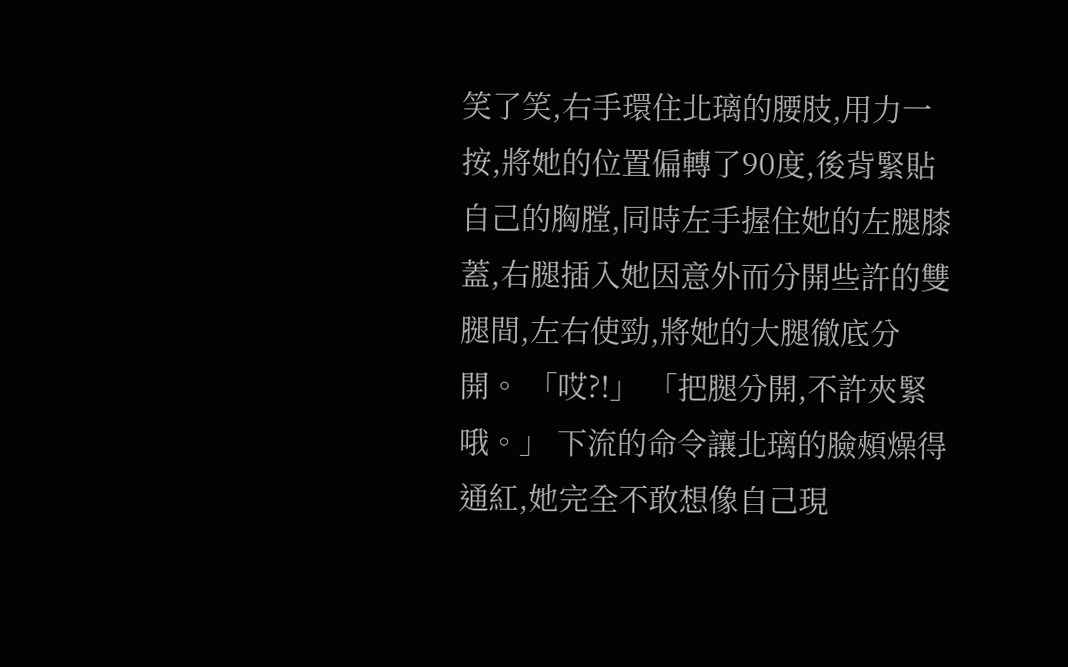笑了笑,右手環住北璃的腰肢,用力一按,將她的位置偏轉了90度,後背緊貼自己的胸膛,同時左手握住她的左腿膝蓋,右腿插入她因意外而分開些許的雙腿間,左右使勁,將她的大腿徹底分開。 「哎?!」 「把腿分開,不許夾緊哦。」 下流的命令讓北璃的臉頰燥得通紅,她完全不敢想像自己現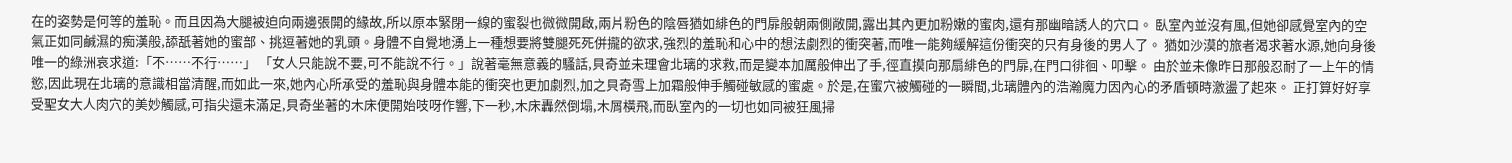在的姿勢是何等的羞恥。而且因為大腿被迫向兩邊張開的緣故,所以原本緊閉一線的蜜裂也微微開啟,兩片粉色的陰唇猶如緋色的門扉般朝兩側敞開,露出其內更加粉嫩的蜜肉,還有那幽暗誘人的穴口。 臥室內並沒有風,但她卻感覺室內的空氣正如同鹹濕的痴漢般,舔舐著她的蜜部、挑逗著她的乳頭。身體不自覺地湧上一種想要將雙腿死死併攏的欲求,強烈的羞恥和心中的想法劇烈的衝突著,而唯一能夠緩解這份衝突的只有身後的男人了。 猶如沙漠的旅者渴求著水源,她向身後唯一的綠洲哀求道:「不……不行……」 「女人只能說不要,可不能說不行。」說著毫無意義的騷話,貝奇並未理會北璃的求救,而是變本加厲般伸出了手,徑直摸向那扇緋色的門扉,在門口徘徊、叩擊。 由於並未像昨日那般忍耐了一上午的情慾,因此現在北璃的意識相當清醒,而如此一來,她內心所承受的羞恥與身體本能的衝突也更加劇烈,加之貝奇雪上加霜般伸手觸碰敏感的蜜處。於是,在蜜穴被觸碰的一瞬間,北璃體內的浩瀚魔力因內心的矛盾頓時激盪了起來。 正打算好好享受聖女大人肉穴的美妙觸感,可指尖還未滿足,貝奇坐著的木床便開始吱呀作響,下一秒,木床轟然倒塌,木屑橫飛,而臥室內的一切也如同被狂風掃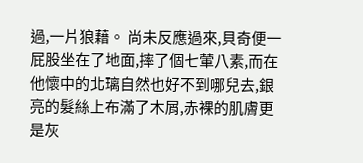過,一片狼藉。 尚未反應過來,貝奇便一屁股坐在了地面,摔了個七葷八素,而在他懷中的北璃自然也好不到哪兒去,銀亮的髮絲上布滿了木屑,赤裸的肌膚更是灰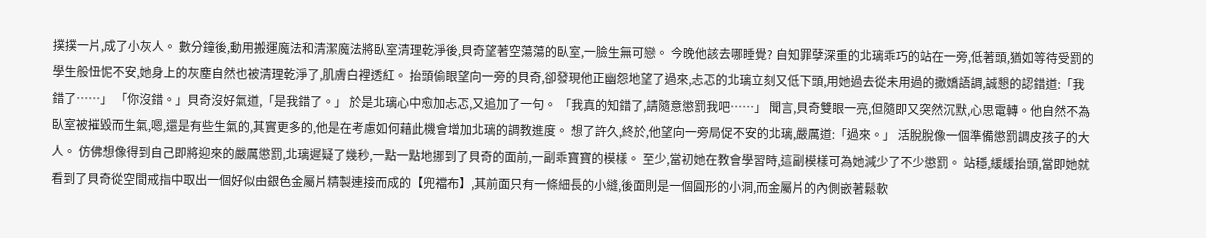撲撲一片,成了小灰人。 數分鐘後,動用搬運魔法和清潔魔法將臥室清理乾淨後,貝奇望著空蕩蕩的臥室,一臉生無可戀。 今晚他該去哪睡覺? 自知罪孽深重的北璃乖巧的站在一旁,低著頭,猶如等待受罰的學生般忸怩不安,她身上的灰塵自然也被清理乾淨了,肌膚白裡透紅。 抬頭偷眼望向一旁的貝奇,卻發現他正幽怨地望了過來,忐忑的北璃立刻又低下頭,用她過去從未用過的撒嬌語調,誠懇的認錯道:「我錯了……」 「你沒錯。」貝奇沒好氣道,「是我錯了。」 於是北璃心中愈加忐忑,又追加了一句。 「我真的知錯了,請隨意懲罰我吧……」 聞言,貝奇雙眼一亮,但隨即又突然沉默,心思電轉。他自然不為臥室被摧毀而生氣,嗯,還是有些生氣的,其實更多的,他是在考慮如何藉此機會增加北璃的調教進度。 想了許久,終於,他望向一旁局促不安的北璃,嚴厲道:「過來。」 活脫脫像一個準備懲罰調皮孩子的大人。 仿佛想像得到自己即將迎來的嚴厲懲罰,北璃遲疑了幾秒,一點一點地挪到了貝奇的面前,一副乖寶寶的模樣。 至少,當初她在教會學習時,這副模樣可為她減少了不少懲罰。 站穩,緩緩抬頭,當即她就看到了貝奇從空間戒指中取出一個好似由銀色金屬片精製連接而成的【兜襠布】,其前面只有一條細長的小縫,後面則是一個圓形的小洞,而金屬片的內側嵌著鬆軟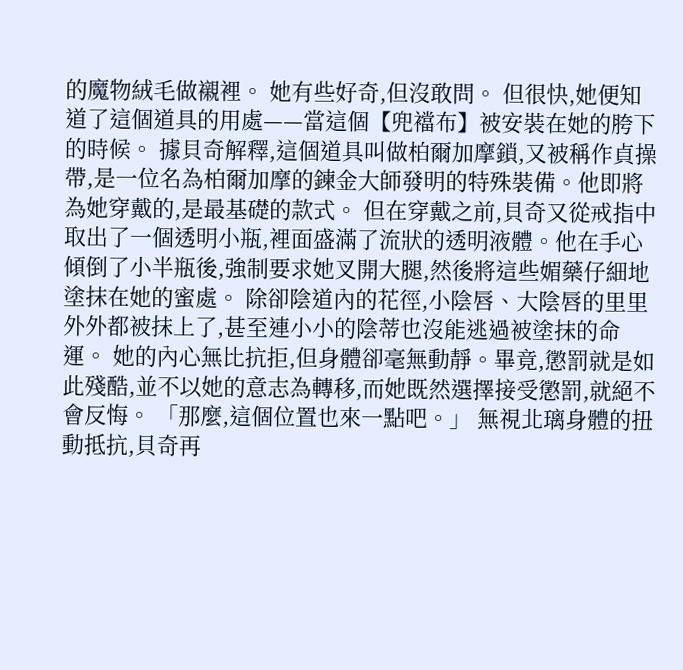的魔物絨毛做襯裡。 她有些好奇,但沒敢問。 但很快,她便知道了這個道具的用處——當這個【兜襠布】被安裝在她的胯下的時候。 據貝奇解釋,這個道具叫做柏爾加摩鎖,又被稱作貞操帶,是一位名為柏爾加摩的鍊金大師發明的特殊裝備。他即將為她穿戴的,是最基礎的款式。 但在穿戴之前,貝奇又從戒指中取出了一個透明小瓶,裡面盛滿了流狀的透明液體。他在手心傾倒了小半瓶後,強制要求她叉開大腿,然後將這些媚藥仔細地塗抹在她的蜜處。 除卻陰道內的花徑,小陰唇、大陰唇的里里外外都被抹上了,甚至連小小的陰蒂也沒能逃過被塗抹的命運。 她的內心無比抗拒,但身體卻毫無動靜。畢竟,懲罰就是如此殘酷,並不以她的意志為轉移,而她既然選擇接受懲罰,就絕不會反悔。 「那麼,這個位置也來一點吧。」 無視北璃身體的扭動抵抗,貝奇再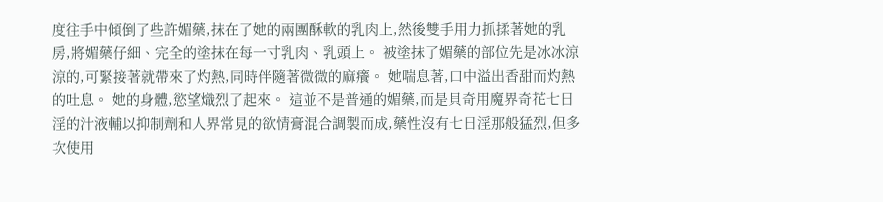度往手中傾倒了些許媚藥,抹在了她的兩團酥軟的乳肉上,然後雙手用力抓揉著她的乳房,將媚藥仔細、完全的塗抹在每一寸乳肉、乳頭上。 被塗抹了媚藥的部位先是冰冰涼涼的,可緊接著就帶來了灼熱,同時伴隨著微微的麻癢。 她喘息著,口中溢出香甜而灼熱的吐息。 她的身體,慾望熾烈了起來。 這並不是普通的媚藥,而是貝奇用魔界奇花七日淫的汁液輔以抑制劑和人界常見的欲情膏混合調製而成,藥性沒有七日淫那般猛烈,但多次使用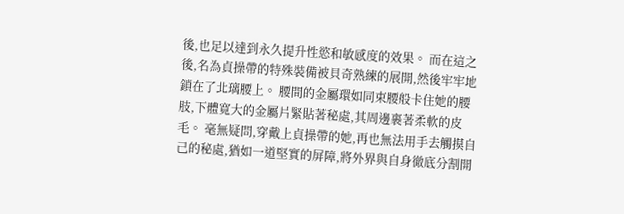後,也足以達到永久提升性慾和敏感度的效果。 而在這之後,名為貞操帶的特殊裝備被貝奇熟練的展開,然後牢牢地鎖在了北璃腰上。 腰間的金屬環如同束腰般卡住她的腰肢,下體寬大的金屬片緊貼著秘處,其周邊裹著柔軟的皮毛。 毫無疑問,穿戴上貞操帶的她,再也無法用手去觸摸自己的秘處,猶如一道堅實的屏障,將外界與自身徹底分割開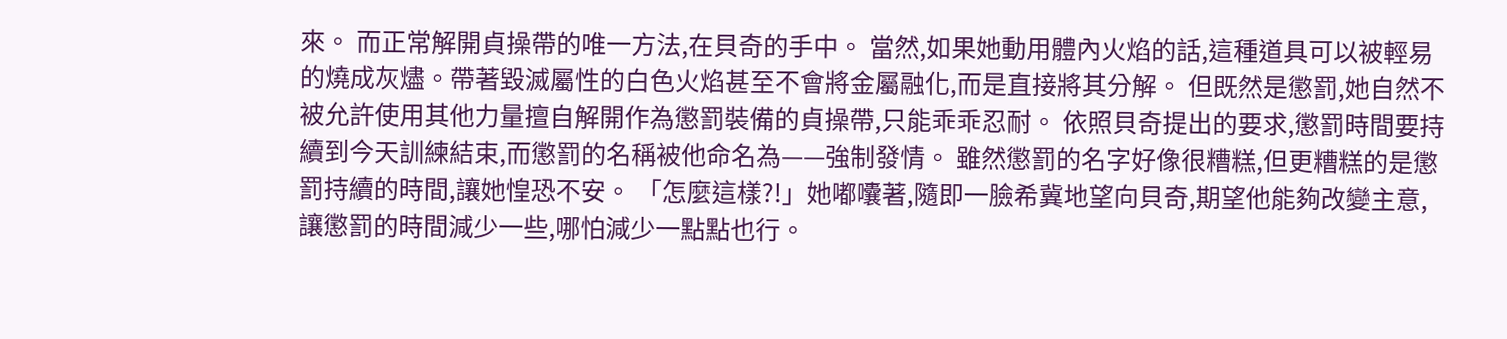來。 而正常解開貞操帶的唯一方法,在貝奇的手中。 當然,如果她動用體內火焰的話,這種道具可以被輕易的燒成灰燼。帶著毀滅屬性的白色火焰甚至不會將金屬融化,而是直接將其分解。 但既然是懲罰,她自然不被允許使用其他力量擅自解開作為懲罰裝備的貞操帶,只能乖乖忍耐。 依照貝奇提出的要求,懲罰時間要持續到今天訓練結束,而懲罰的名稱被他命名為——強制發情。 雖然懲罰的名字好像很糟糕,但更糟糕的是懲罰持續的時間,讓她惶恐不安。 「怎麼這樣?!」她嘟囔著,隨即一臉希冀地望向貝奇,期望他能夠改變主意,讓懲罰的時間減少一些,哪怕減少一點點也行。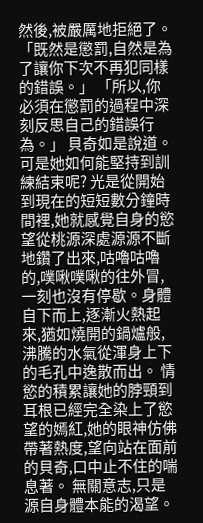然後,被嚴厲地拒絕了。 「既然是懲罰,自然是為了讓你下次不再犯同樣的錯誤。」 「所以,你必須在懲罰的過程中深刻反思自己的錯誤行為。」 貝奇如是說道。 可是她如何能堅持到訓練結束呢? 光是從開始到現在的短短數分鐘時間裡,她就感覺自身的慾望從桃源深處源源不斷地鑽了出來,咕嚕咕嚕的,噗啾噗啾的往外冒,一刻也沒有停歇。身體自下而上,逐漸火熱起來,猶如燒開的鍋爐般,沸騰的水氣從渾身上下的毛孔中逸散而出。 情慾的積累讓她的脖頸到耳根已經完全染上了慾望的嫣紅,她的眼神仿佛帶著熱度,望向站在面前的貝奇,口中止不住的喘息著。 無關意志,只是源自身體本能的渴望。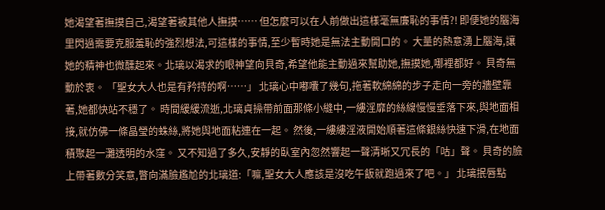她渴望著撫摸自己,渴望著被其他人撫摸…… 但怎麼可以在人前做出這樣毫無廉恥的事情?! 即便她的腦海里閃過需要克服羞恥的強烈想法,可這樣的事情,至少暫時她是無法主動開口的。 大量的熱意湧上腦海,讓她的精神也微醺起來。北璃以渴求的眼神望向貝奇,希望他能主動過來幫助她,撫摸她,哪裡都好。 貝奇無動於衷。 「聖女大人也是有矜持的啊……」 北璃心中嘟囔了幾句,拖著軟綿綿的步子走向一旁的牆壁靠著,她都快站不穩了。 時間緩緩流逝,北璃貞操帶前面那條小縫中,一縷淫靡的絲線慢慢垂落下來,與地面相接,就仿佛一條晶瑩的蛛絲,將她與地面粘連在一起。 然後,一縷縷淫液開始順著這條銀絲快速下滑,在地面積聚起一灘透明的水窪。 又不知過了多久,安靜的臥室內忽然響起一聲清晰又冗長的「咕」聲。 貝奇的臉上帶著數分笑意,瞥向滿臉尷尬的北璃道:「嘛,聖女大人應該是沒吃午飯就跑過來了吧。」 北璃抿唇點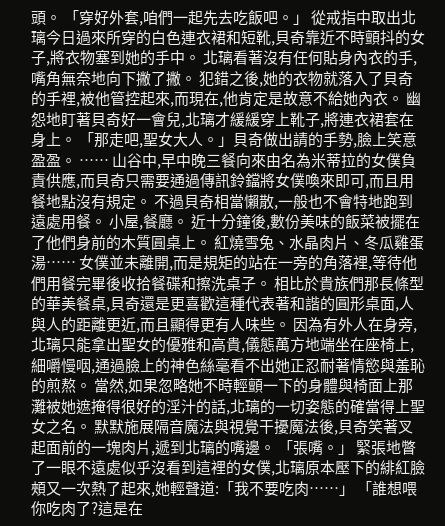頭。 「穿好外套,咱們一起先去吃飯吧。」 從戒指中取出北璃今日過來所穿的白色連衣裙和短靴,貝奇靠近不時顫抖的女子,將衣物塞到她的手中。 北璃看著沒有任何貼身內衣的手,嘴角無奈地向下撇了撇。 犯錯之後,她的衣物就落入了貝奇的手裡,被他管控起來,而現在,他肯定是故意不給她內衣。 幽怨地盯著貝奇好一會兒,北璃才緩緩穿上靴子,將連衣裙套在身上。 「那走吧,聖女大人。」貝奇做出請的手勢,臉上笑意盈盈。 …… 山谷中,早中晚三餐向來由名為米蒂拉的女僕負責供應,而貝奇只需要通過傳訊鈴鐺將女僕喚來即可,而且用餐地點沒有規定。 不過貝奇相當懶散,一般也不會特地跑到遠處用餐。 小屋,餐廳。 近十分鐘後,數份美味的飯菜被擺在了他們身前的木質圓桌上。 紅燒雪兔、水晶肉片、冬瓜雞蛋湯…… 女僕並未離開,而是規矩的站在一旁的角落裡,等待他們用餐完畢後收拾餐碟和擦洗桌子。 相比於貴族們那長條型的華美餐桌,貝奇還是更喜歡這種代表著和諧的圓形桌面,人與人的距離更近,而且顯得更有人味些。 因為有外人在身旁,北璃只能拿出聖女的優雅和高貴,儀態萬方地端坐在座椅上,細嚼慢咽,通過臉上的神色絲毫看不出她正忍耐著情慾與羞恥的煎熬。 當然,如果忽略她不時輕顫一下的身體與椅面上那灘被她遮掩得很好的淫汁的話,北璃的一切姿態的確當得上聖女之名。 默默施展隔音魔法與視覺干擾魔法後,貝奇笑著叉起面前的一塊肉片,遞到北璃的嘴邊。 「張嘴。」 緊張地瞥了一眼不遠處似乎沒看到這裡的女僕,北璃原本壓下的緋紅臉頰又一次熱了起來,她輕聲道:「我不要吃肉……」 「誰想喂你吃肉了?這是在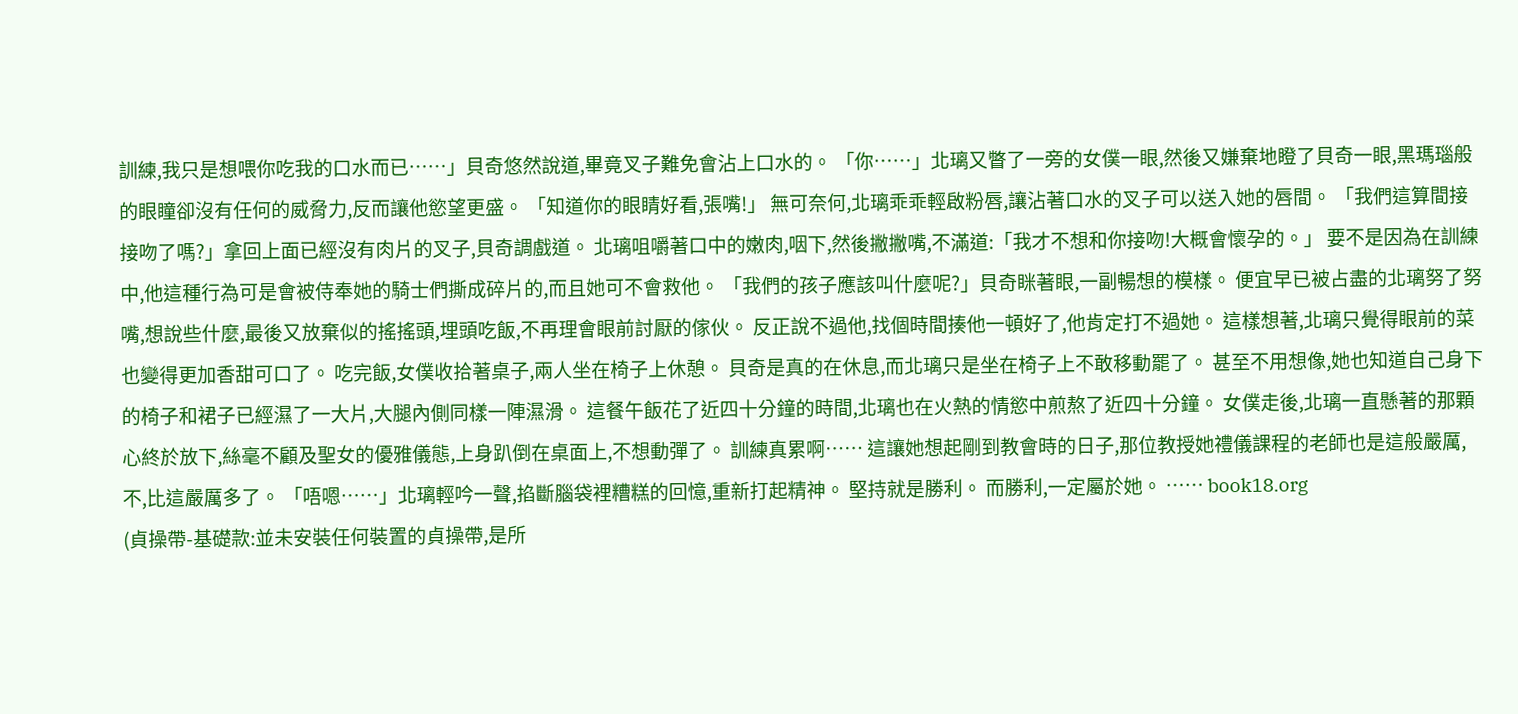訓練,我只是想喂你吃我的口水而已……」貝奇悠然說道,畢竟叉子難免會沾上口水的。 「你……」北璃又瞥了一旁的女僕一眼,然後又嫌棄地瞪了貝奇一眼,黑瑪瑙般的眼瞳卻沒有任何的威脅力,反而讓他慾望更盛。 「知道你的眼睛好看,張嘴!」 無可奈何,北璃乖乖輕啟粉唇,讓沾著口水的叉子可以送入她的唇間。 「我們這算間接接吻了嗎?」拿回上面已經沒有肉片的叉子,貝奇調戲道。 北璃咀嚼著口中的嫩肉,咽下,然後撇撇嘴,不滿道:「我才不想和你接吻!大概會懷孕的。」 要不是因為在訓練中,他這種行為可是會被侍奉她的騎士們撕成碎片的,而且她可不會救他。 「我們的孩子應該叫什麼呢?」貝奇眯著眼,一副暢想的模樣。 便宜早已被占盡的北璃努了努嘴,想說些什麼,最後又放棄似的搖搖頭,埋頭吃飯,不再理會眼前討厭的傢伙。 反正說不過他,找個時間揍他一頓好了,他肯定打不過她。 這樣想著,北璃只覺得眼前的菜也變得更加香甜可口了。 吃完飯,女僕收拾著桌子,兩人坐在椅子上休憩。 貝奇是真的在休息,而北璃只是坐在椅子上不敢移動罷了。 甚至不用想像,她也知道自己身下的椅子和裙子已經濕了一大片,大腿內側同樣一陣濕滑。 這餐午飯花了近四十分鐘的時間,北璃也在火熱的情慾中煎熬了近四十分鐘。 女僕走後,北璃一直懸著的那顆心終於放下,絲毫不顧及聖女的優雅儀態,上身趴倒在桌面上,不想動彈了。 訓練真累啊…… 這讓她想起剛到教會時的日子,那位教授她禮儀課程的老師也是這般嚴厲,不,比這嚴厲多了。 「唔嗯……」北璃輕吟一聲,掐斷腦袋裡糟糕的回憶,重新打起精神。 堅持就是勝利。 而勝利,一定屬於她。 …… book18.org
(貞操帶-基礎款:並未安裝任何裝置的貞操帶,是所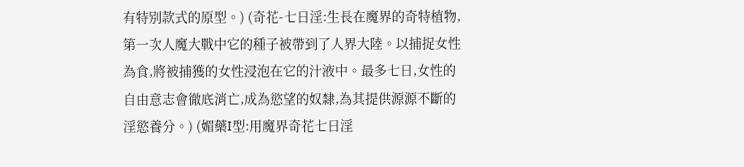有特別款式的原型。) (奇花-七日淫:生長在魔界的奇特植物,第一次人魔大戰中它的種子被帶到了人界大陸。以捕捉女性為食,將被捕獲的女性浸泡在它的汁液中。最多七日,女性的自由意志會徹底消亡,成為慾望的奴隸,為其提供源源不斷的淫慾養分。) (媚藥I型:用魔界奇花七日淫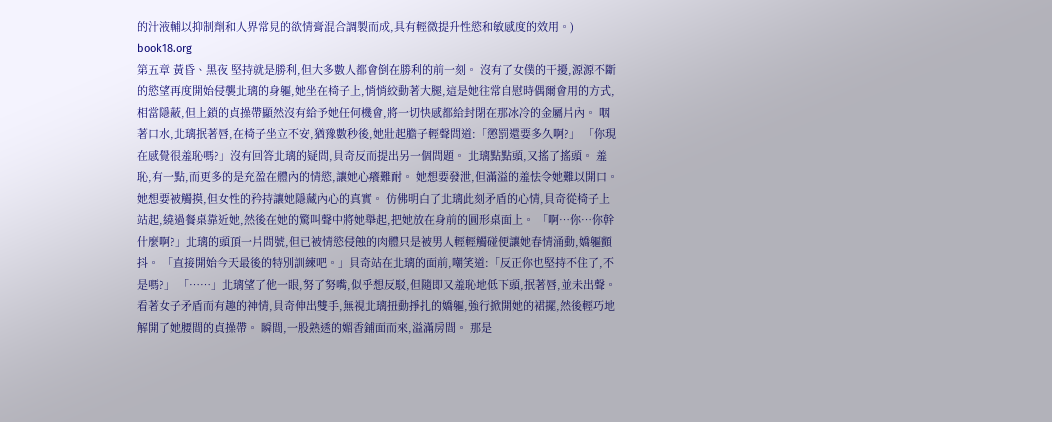的汁液輔以抑制劑和人界常見的欲情膏混合調製而成,具有輕微提升性慾和敏感度的效用。) book18.org
第五章 黃昏、黑夜 堅持就是勝利,但大多數人都會倒在勝利的前一刻。 沒有了女僕的干擾,源源不斷的慾望再度開始侵襲北璃的身軀,她坐在椅子上,悄悄絞動著大腿,這是她往常自慰時偶爾會用的方式,相當隱蔽,但上鎖的貞操帶顯然沒有給予她任何機會,將一切快感都給封閉在那冰冷的金屬片內。 咽著口水,北璃抿著唇,在椅子坐立不安,猶豫數秒後,她壯起膽子輕聲問道:「懲罰還要多久啊?」 「你現在感覺很羞恥嗎?」沒有回答北璃的疑問,貝奇反而提出另一個問題。 北璃點點頭,又搖了搖頭。 羞恥,有一點,而更多的是充盈在體內的情慾,讓她心癢難耐。 她想要發泄,但滿溢的羞怯令她難以開口。 她想要被觸摸,但女性的矜持讓她隱藏內心的真實。 仿佛明白了北璃此刻矛盾的心情,貝奇從椅子上站起,繞過餐桌靠近她,然後在她的驚叫聲中將她舉起,把她放在身前的圓形桌面上。 「啊…你…你幹什麼啊?」北璃的頭頂一片問號,但已被情慾侵蝕的肉體只是被男人輕輕觸碰便讓她春情涌動,嬌軀顫抖。 「直接開始今天最後的特別訓練吧。」貝奇站在北璃的面前,嘲笑道:「反正你也堅持不住了,不是嗎?」 「……」北璃望了他一眼,努了努嘴,似乎想反駁,但隨即又羞恥地低下頭,抿著唇,並未出聲。 看著女子矛盾而有趣的神情,貝奇伸出雙手,無視北璃扭動掙扎的嬌軀,強行掀開她的裙擺,然後輕巧地解開了她腰間的貞操帶。 瞬間,一股熟透的媚香鋪面而來,溢滿房間。 那是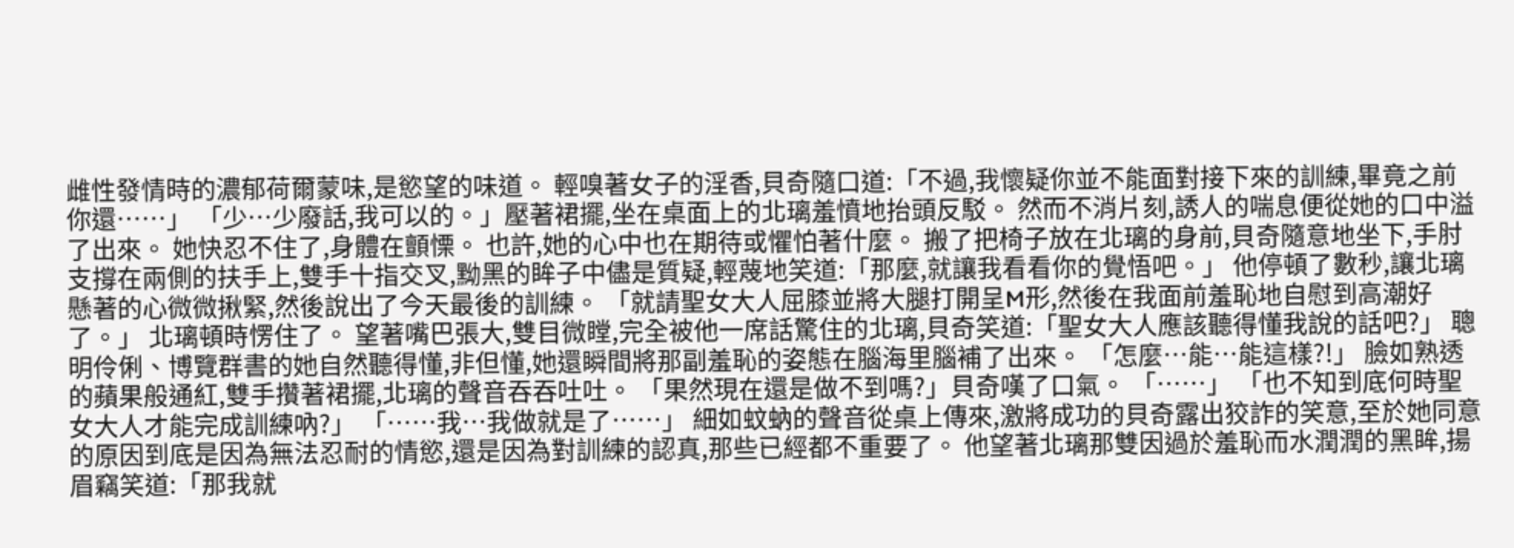雌性發情時的濃郁荷爾蒙味,是慾望的味道。 輕嗅著女子的淫香,貝奇隨口道:「不過,我懷疑你並不能面對接下來的訓練,畢竟之前你還……」 「少…少廢話,我可以的。」壓著裙擺,坐在桌面上的北璃羞憤地抬頭反駁。 然而不消片刻,誘人的喘息便從她的口中溢了出來。 她快忍不住了,身體在顫慄。 也許,她的心中也在期待或懼怕著什麼。 搬了把椅子放在北璃的身前,貝奇隨意地坐下,手肘支撐在兩側的扶手上,雙手十指交叉,黝黑的眸子中儘是質疑,輕蔑地笑道:「那麼,就讓我看看你的覺悟吧。」 他停頓了數秒,讓北璃懸著的心微微揪緊,然後說出了今天最後的訓練。 「就請聖女大人屈膝並將大腿打開呈M形,然後在我面前羞恥地自慰到高潮好了。」 北璃頓時愣住了。 望著嘴巴張大,雙目微瞠,完全被他一席話驚住的北璃,貝奇笑道:「聖女大人應該聽得懂我說的話吧?」 聰明伶俐、博覽群書的她自然聽得懂,非但懂,她還瞬間將那副羞恥的姿態在腦海里腦補了出來。 「怎麼…能…能這樣?!」 臉如熟透的蘋果般通紅,雙手攢著裙擺,北璃的聲音吞吞吐吐。 「果然現在還是做不到嗎?」貝奇嘆了口氣。 「……」 「也不知到底何時聖女大人才能完成訓練吶?」 「……我…我做就是了……」 細如蚊蚋的聲音從桌上傳來,激將成功的貝奇露出狡詐的笑意,至於她同意的原因到底是因為無法忍耐的情慾,還是因為對訓練的認真,那些已經都不重要了。 他望著北璃那雙因過於羞恥而水潤潤的黑眸,揚眉竊笑道:「那我就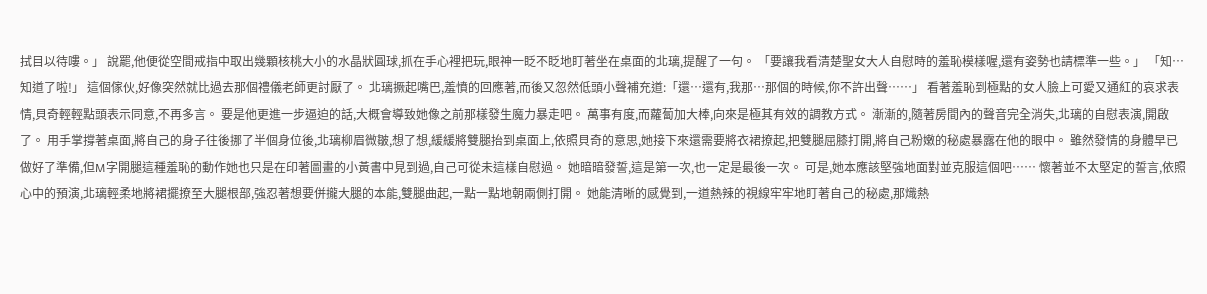拭目以待嘍。」 說罷,他便從空間戒指中取出幾顆核桃大小的水晶狀圓球,抓在手心裡把玩,眼神一眨不眨地盯著坐在桌面的北璃,提醒了一句。 「要讓我看清楚聖女大人自慰時的羞恥模樣喔,還有姿勢也請標準一些。」 「知…知道了啦!」 這個傢伙,好像突然就比過去那個禮儀老師更討厭了。 北璃撅起嘴巴,羞憤的回應著,而後又忽然低頭小聲補充道:「還…還有,我那…那個的時候,你不許出聲……」 看著羞恥到極點的女人臉上可愛又通紅的哀求表情,貝奇輕輕點頭表示同意,不再多言。 要是他更進一步逼迫的話,大概會導致她像之前那樣發生魔力暴走吧。 萬事有度,而蘿蔔加大棒,向來是極其有效的調教方式。 漸漸的,隨著房間內的聲音完全消失,北璃的自慰表演,開啟了。 用手掌撐著桌面,將自己的身子往後挪了半個身位後,北璃柳眉微皺,想了想,緩緩將雙腿抬到桌面上,依照貝奇的意思,她接下來還需要將衣裙撩起,把雙腿屈膝打開,將自己粉嫩的秘處暴露在他的眼中。 雖然發情的身體早已做好了準備,但M字開腿這種羞恥的動作她也只是在印著圖畫的小黃書中見到過,自己可從未這樣自慰過。 她暗暗發誓,這是第一次,也一定是最後一次。 可是,她本應該堅強地面對並克服這個吧…… 懷著並不太堅定的誓言,依照心中的預演,北璃輕柔地將裙擺撩至大腿根部,強忍著想要併攏大腿的本能,雙腿曲起,一點一點地朝兩側打開。 她能清晰的感覺到,一道熱辣的視線牢牢地盯著自己的秘處,那熾熱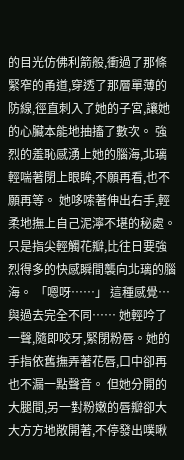的目光仿佛利箭般,衝過了那條緊窄的甬道,穿透了那層單薄的防線,徑直刺入了她的子宮,讓她的心臟本能地抽搐了數次。 強烈的羞恥感湧上她的腦海,北璃輕喘著閉上眼眸,不願再看,也不願再等。 她哆嗦著伸出右手,輕柔地撫上自己泥濘不堪的秘處。 只是指尖輕觸花瓣,比往日要強烈得多的快感瞬間襲向北璃的腦海。 「嗯呀……」 這種感覺…與過去完全不同…… 她輕吟了一聲,隨即咬牙,緊閉粉唇。她的手指依舊撫弄著花唇,口中卻再也不漏一點聲音。 但她分開的大腿間,另一對粉嫩的唇瓣卻大大方方地敞開著,不停發出噗啾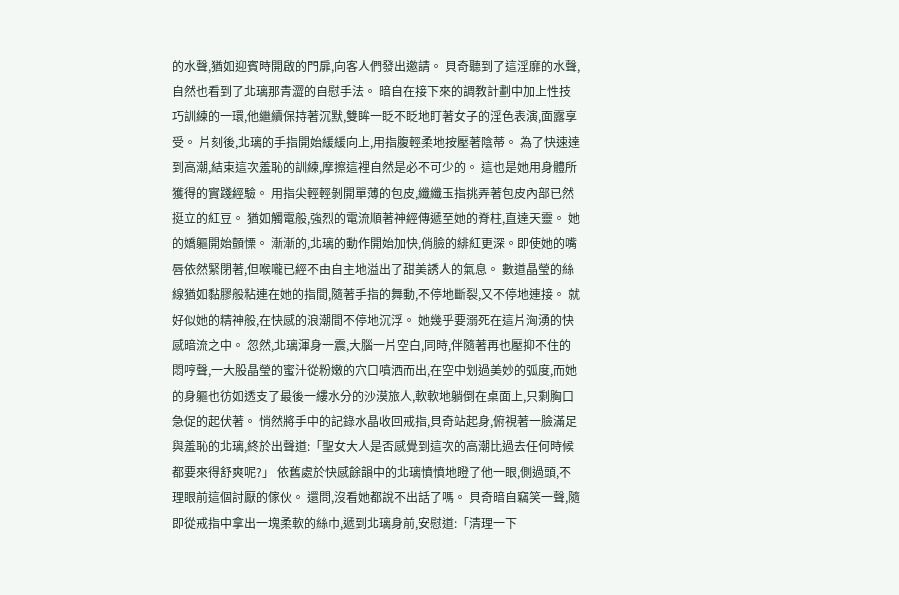的水聲,猶如迎賓時開啟的門扉,向客人們發出邀請。 貝奇聽到了這淫靡的水聲,自然也看到了北璃那青澀的自慰手法。 暗自在接下來的調教計劃中加上性技巧訓練的一環,他繼續保持著沉默,雙眸一眨不眨地盯著女子的淫色表演,面露享受。 片刻後,北璃的手指開始緩緩向上,用指腹輕柔地按壓著陰蒂。 為了快速達到高潮,結束這次羞恥的訓練,摩擦這裡自然是必不可少的。 這也是她用身體所獲得的實踐經驗。 用指尖輕輕剝開單薄的包皮,纖纖玉指挑弄著包皮內部已然挺立的紅豆。 猶如觸電般,強烈的電流順著神經傳遞至她的脊柱,直達天靈。 她的嬌軀開始顫慄。 漸漸的,北璃的動作開始加快,俏臉的緋紅更深。即使她的嘴唇依然緊閉著,但喉嚨已經不由自主地溢出了甜美誘人的氣息。 數道晶瑩的絲線猶如黏膠般粘連在她的指間,隨著手指的舞動,不停地斷裂,又不停地連接。 就好似她的精神般,在快感的浪潮間不停地沉浮。 她幾乎要溺死在這片洶湧的快感暗流之中。 忽然,北璃渾身一震,大腦一片空白,同時,伴隨著再也壓抑不住的悶哼聲,一大股晶瑩的蜜汁從粉嫩的穴口噴洒而出,在空中划過美妙的弧度,而她的身軀也彷如透支了最後一縷水分的沙漠旅人,軟軟地躺倒在桌面上,只剩胸口急促的起伏著。 悄然將手中的記錄水晶收回戒指,貝奇站起身,俯視著一臉滿足與羞恥的北璃,終於出聲道:「聖女大人是否感覺到這次的高潮比過去任何時候都要來得舒爽呢?」 依舊處於快感餘韻中的北璃憤憤地瞪了他一眼,側過頭,不理眼前這個討厭的傢伙。 還問,沒看她都說不出話了嗎。 貝奇暗自竊笑一聲,隨即從戒指中拿出一塊柔軟的絲巾,遞到北璃身前,安慰道:「清理一下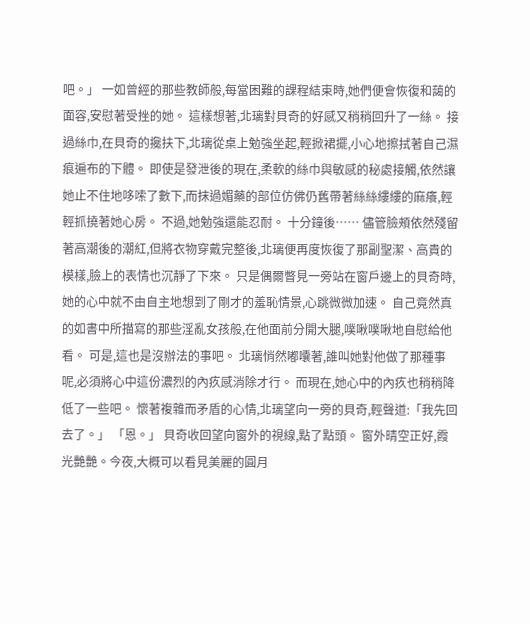吧。」 一如曾經的那些教師般,每當困難的課程結束時,她們便會恢復和藹的面容,安慰著受挫的她。 這樣想著,北璃對貝奇的好感又稍稍回升了一絲。 接過絲巾,在貝奇的攙扶下,北璃從桌上勉強坐起,輕掀裙擺,小心地擦拭著自己濕痕遍布的下體。 即使是發泄後的現在,柔軟的絲巾與敏感的秘處接觸,依然讓她止不住地哆嗦了數下,而抹過媚藥的部位仿佛仍舊帶著絲絲縷縷的麻癢,輕輕抓撓著她心房。 不過,她勉強還能忍耐。 十分鐘後…… 儘管臉頰依然殘留著高潮後的潮紅,但將衣物穿戴完整後,北璃便再度恢復了那副聖潔、高貴的模樣,臉上的表情也沉靜了下來。 只是偶爾瞥見一旁站在窗戶邊上的貝奇時,她的心中就不由自主地想到了剛才的羞恥情景,心跳微微加速。 自己竟然真的如書中所描寫的那些淫亂女孩般,在他面前分開大腿,噗啾噗啾地自慰給他看。 可是,這也是沒辦法的事吧。 北璃悄然嘟囔著,誰叫她對他做了那種事呢,必須將心中這份濃烈的內疚感消除才行。 而現在,她心中的內疚也稍稍降低了一些吧。 懷著複雜而矛盾的心情,北璃望向一旁的貝奇,輕聲道:「我先回去了。」 「恩。」 貝奇收回望向窗外的視線,點了點頭。 窗外晴空正好,霞光艷艷。今夜,大概可以看見美麗的圓月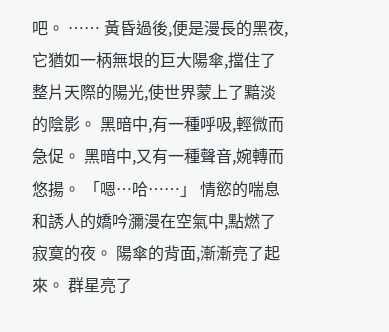吧。 …… 黃昏過後,便是漫長的黑夜,它猶如一柄無垠的巨大陽傘,擋住了整片天際的陽光,使世界蒙上了黯淡的陰影。 黑暗中,有一種呼吸,輕微而急促。 黑暗中,又有一種聲音,婉轉而悠揚。 「嗯…哈……」 情慾的喘息和誘人的嬌吟瀰漫在空氣中,點燃了寂寞的夜。 陽傘的背面,漸漸亮了起來。 群星亮了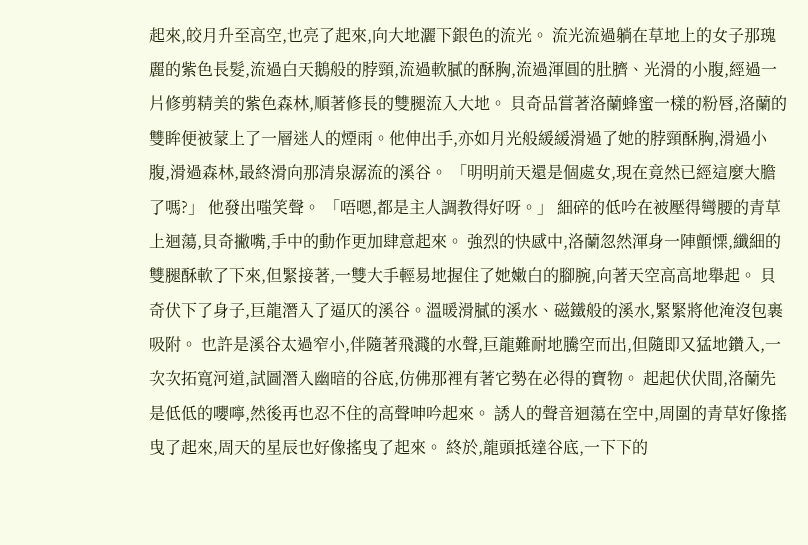起來,皎月升至高空,也亮了起來,向大地灑下銀色的流光。 流光流過躺在草地上的女子那瑰麗的紫色長髮,流過白天鵝般的脖頸,流過軟膩的酥胸,流過渾圓的肚臍、光滑的小腹,經過一片修剪精美的紫色森林,順著修長的雙腿流入大地。 貝奇品嘗著洛蘭蜂蜜一樣的粉唇,洛蘭的雙眸便被蒙上了一層迷人的煙雨。他伸出手,亦如月光般緩緩滑過了她的脖頸酥胸,滑過小腹,滑過森林,最終滑向那清泉潺流的溪谷。 「明明前天還是個處女,現在竟然已經這麼大膽了嗎?」 他發出嗤笑聲。 「唔嗯,都是主人調教得好呀。」 細碎的低吟在被壓得彎腰的青草上迴蕩,貝奇撇嘴,手中的動作更加肆意起來。 強烈的快感中,洛蘭忽然渾身一陣顫慄,纖細的雙腿酥軟了下來,但緊接著,一雙大手輕易地握住了她嫩白的腳腕,向著天空高高地舉起。 貝奇伏下了身子,巨龍潛入了逼仄的溪谷。溫暖滑膩的溪水、磁鐵般的溪水,緊緊將他淹沒包裹吸附。 也許是溪谷太過窄小,伴隨著飛濺的水聲,巨龍難耐地騰空而出,但隨即又猛地鑽入,一次次拓寬河道,試圖潛入幽暗的谷底,仿佛那裡有著它勢在必得的寶物。 起起伏伏間,洛蘭先是低低的嚶嚀,然後再也忍不住的高聲呻吟起來。 誘人的聲音迴蕩在空中,周圍的青草好像搖曳了起來,周天的星辰也好像搖曳了起來。 終於,龍頭抵達谷底,一下下的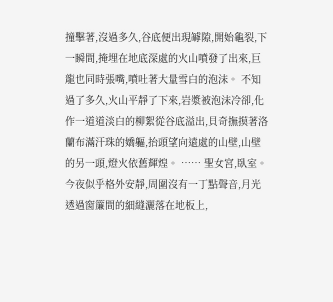撞擊著,沒過多久,谷底便出現罅隙,開始龜裂,下一瞬間,掩埋在地底深處的火山噴發了出來,巨龍也同時張嘴,噴吐著大量雪白的泡沫。 不知過了多久,火山平靜了下來,岩漿被泡沫冷卻,化作一道道淡白的柳絮從谷底溢出,貝奇撫摸著洛蘭布滿汗珠的嬌軀,抬頭望向遠處的山壁,山壁的另一頭,燈火依舊輝煌。 …… 聖女宮,臥室。 今夜似乎格外安靜,周圍沒有一丁點聲音,月光透過窗簾間的細縫灑落在地板上,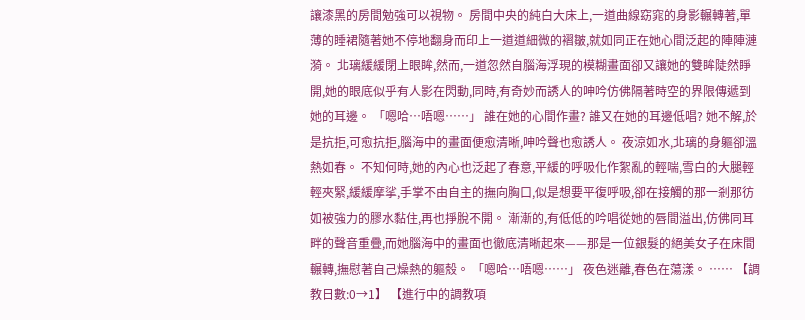讓漆黑的房間勉強可以視物。 房間中央的純白大床上,一道曲線窈窕的身影輾轉著,單薄的睡裙隨著她不停地翻身而印上一道道細微的褶皺,就如同正在她心間泛起的陣陣漣漪。 北璃緩緩閉上眼眸,然而,一道忽然自腦海浮現的模糊畫面卻又讓她的雙眸陡然睜開,她的眼底似乎有人影在閃動,同時,有奇妙而誘人的呻吟仿佛隔著時空的界限傳遞到她的耳邊。 「嗯哈…唔嗯……」 誰在她的心間作畫? 誰又在她的耳邊低唱? 她不解,於是抗拒,可愈抗拒,腦海中的畫面便愈清晰,呻吟聲也愈誘人。 夜涼如水,北璃的身軀卻溫熱如春。 不知何時,她的內心也泛起了春意,平緩的呼吸化作絮亂的輕喘,雪白的大腿輕輕夾緊,緩緩摩挲,手掌不由自主的撫向胸口,似是想要平復呼吸,卻在接觸的那一剎那彷如被強力的膠水黏住,再也掙脫不開。 漸漸的,有低低的吟唱從她的唇間溢出,仿佛同耳畔的聲音重疊,而她腦海中的畫面也徹底清晰起來——那是一位銀髮的絕美女子在床間輾轉,撫慰著自己燥熱的軀殼。 「嗯哈…唔嗯……」 夜色迷離,春色在蕩漾。 …… 【調教日數:0→1】 【進行中的調教項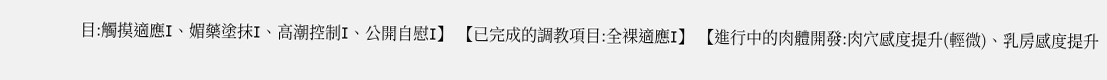目:觸摸適應I、媚藥塗抹I、高潮控制I、公開自慰I】 【已完成的調教項目:全裸適應I】 【進行中的肉體開發:肉穴感度提升(輕微)、乳房感度提升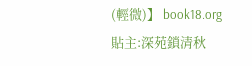(輕微)】 book18.org
貼主:深苑鎖清秋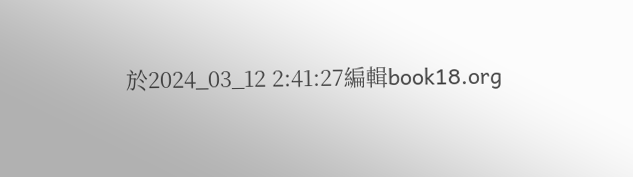於2024_03_12 2:41:27編輯book18.org